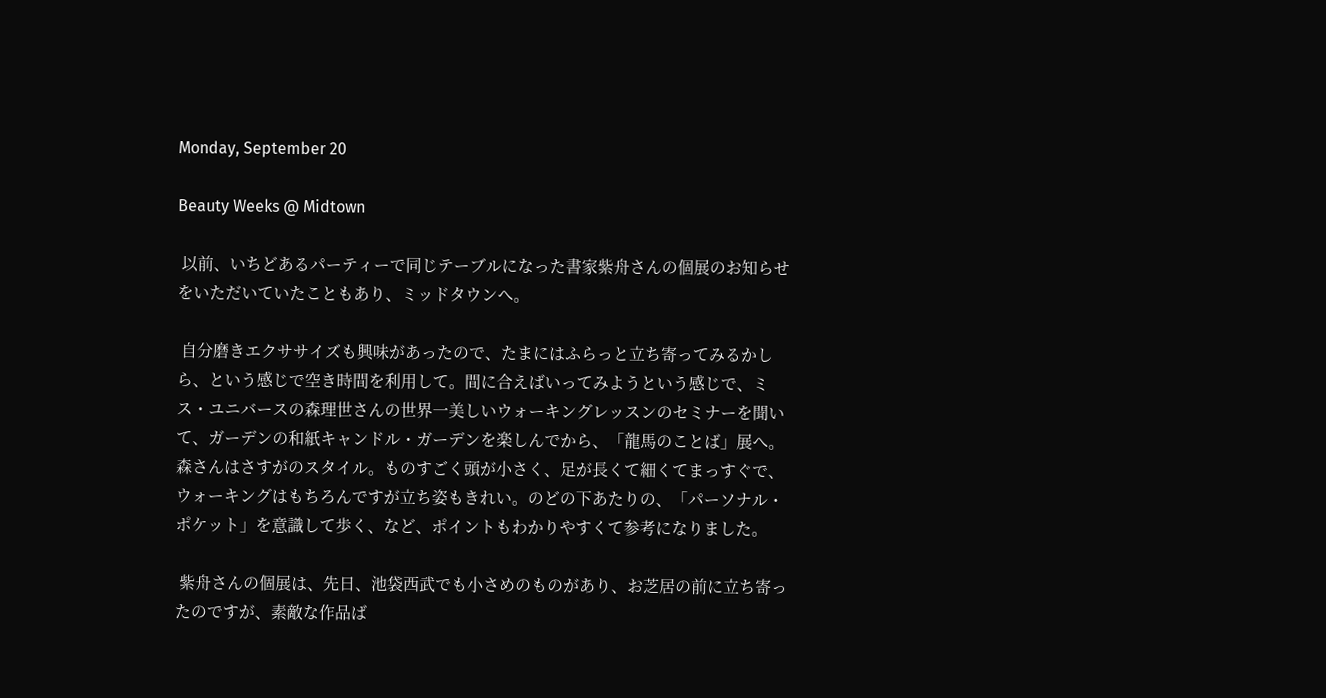Monday, September 20

Beauty Weeks @ Midtown

 以前、いちどあるパーティーで同じテーブルになった書家紫舟さんの個展のお知らせをいただいていたこともあり、ミッドタウンへ。

 自分磨きエクササイズも興味があったので、たまにはふらっと立ち寄ってみるかしら、という感じで空き時間を利用して。間に合えばいってみようという感じで、ミス・ユニバースの森理世さんの世界一美しいウォーキングレッスンのセミナーを聞いて、ガーデンの和紙キャンドル・ガーデンを楽しんでから、「龍馬のことば」展へ。森さんはさすがのスタイル。ものすごく頭が小さく、足が長くて細くてまっすぐで、ウォーキングはもちろんですが立ち姿もきれい。のどの下あたりの、「パーソナル・ポケット」を意識して歩く、など、ポイントもわかりやすくて参考になりました。

 紫舟さんの個展は、先日、池袋西武でも小さめのものがあり、お芝居の前に立ち寄ったのですが、素敵な作品ば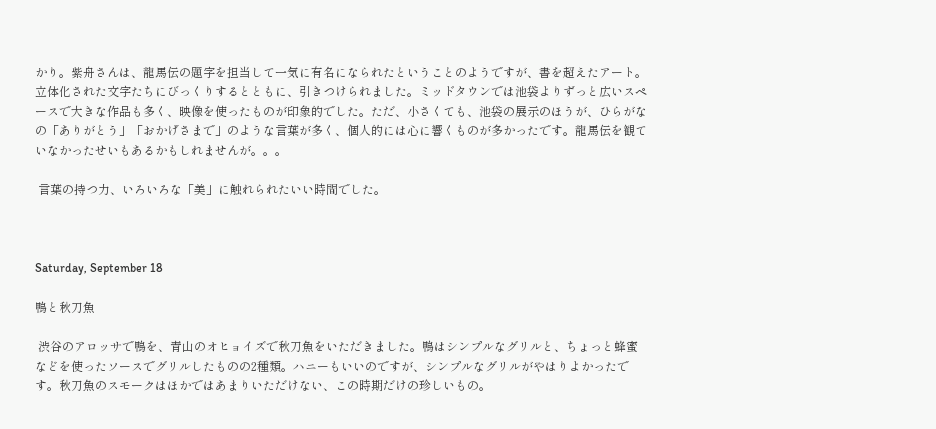かり。紫舟さんは、龍馬伝の題字を担当して一気に有名になられたということのようですが、書を超えたアート。立体化された文字たちにびっくりするとともに、引きつけられました。ミッドタウンでは池袋よりずっと広いスペースで大きな作品も多く、映像を使ったものが印象的でした。ただ、小さくても、池袋の展示のほうが、ひらがなの「ありがとう」「おかげさまで」のような言葉が多く、個人的には心に響くものが多かったです。龍馬伝を観ていなかったせいもあるかもしれませんが。。。

 言葉の持つ力、いろいろな「美」に触れられたいい時間でした。



Saturday, September 18

鴨と秋刀魚

 渋谷のアロッサで鴨を、青山のオヒョイズで秋刀魚をいただきました。鴨はシンプルなグリルと、ちょっと蜂蜜などを使ったソースでグリルしたものの2種類。ハニーもいいのですが、シンプルなグリルがやはりよかったです。秋刀魚のスモークはほかではあまりいただけない、この時期だけの珍しいもの。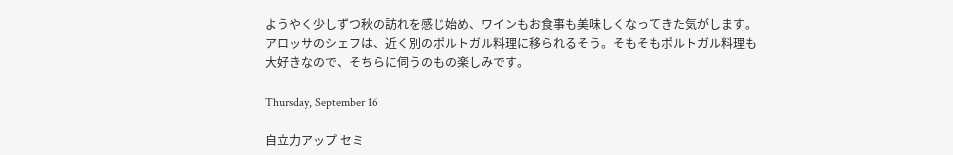ようやく少しずつ秋の訪れを感じ始め、ワインもお食事も美味しくなってきた気がします。アロッサのシェフは、近く別のポルトガル料理に移られるそう。そもそもポルトガル料理も大好きなので、そちらに伺うのもの楽しみです。

Thursday, September 16

自立力アップ セミ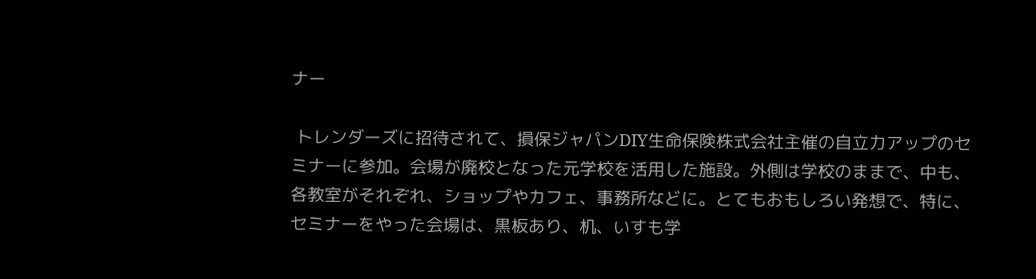ナー

 トレンダーズに招待されて、損保ジャパンDIY生命保険株式会社主催の自立力アップのセミナーに参加。会場が廃校となった元学校を活用した施設。外側は学校のままで、中も、各教室がそれぞれ、ショップやカフェ、事務所などに。とてもおもしろい発想で、特に、セミナーをやった会場は、黒板あり、机、いすも学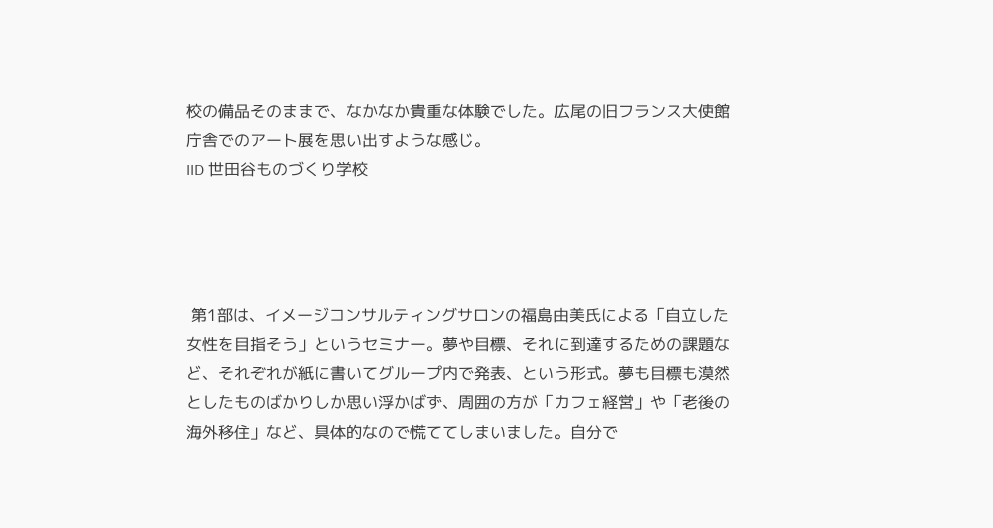校の備品そのままで、なかなか貴重な体験でした。広尾の旧フランス大使館庁舎でのアート展を思い出すような感じ。
IID 世田谷ものづくり学校




 第1部は、イメージコンサルティングサロンの福島由美氏による「自立した女性を目指そう」というセミナー。夢や目標、それに到達するための課題など、それぞれが紙に書いてグループ内で発表、という形式。夢も目標も漠然としたものばかりしか思い浮かばず、周囲の方が「カフェ経営」や「老後の海外移住」など、具体的なので慌ててしまいました。自分で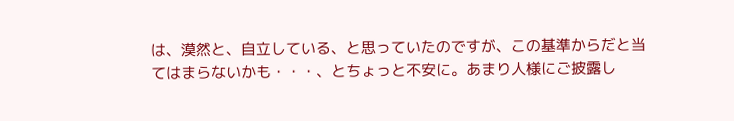は、漠然と、自立している、と思っていたのですが、この基準からだと当てはまらないかも・・・、とちょっと不安に。あまり人様にご披露し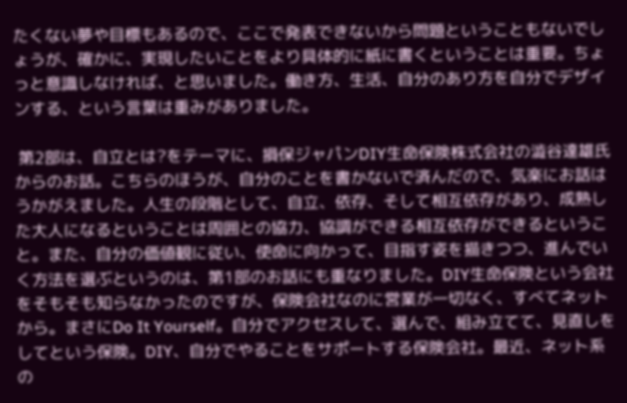たくない夢や目標もあるので、ここで発表できないから問題ということもないでしょうが、確かに、実現したいことをより具体的に紙に書くということは重要。ちょっと意識しなければ、と思いました。働き方、生活、自分のあり方を自分でデザインする、という言葉は重みがありました。

 第2部は、自立とは?をテーマに、損保ジャパンDIY生命保険株式会社の澁谷達雄氏からのお話。こちらのほうが、自分のことを書かないで済んだので、気楽にお話はうかがえました。人生の段階として、自立、依存、そして相互依存があり、成熟した大人になるということは周囲との協力、協調ができる相互依存ができるということ。また、自分の価値観に従い、使命に向かって、目指す姿を描きつつ、進んでいく方法を選ぶというのは、第1部のお話にも重なりました。DIY生命保険という会社をそもそも知らなかったのですが、保険会社なのに営業が一切なく、すべてネットから。まさにDo It Yourself。自分でアクセスして、選んで、組み立てて、見直しをしてという保険。DIY、自分でやることをサポートする保険会社。最近、ネット系の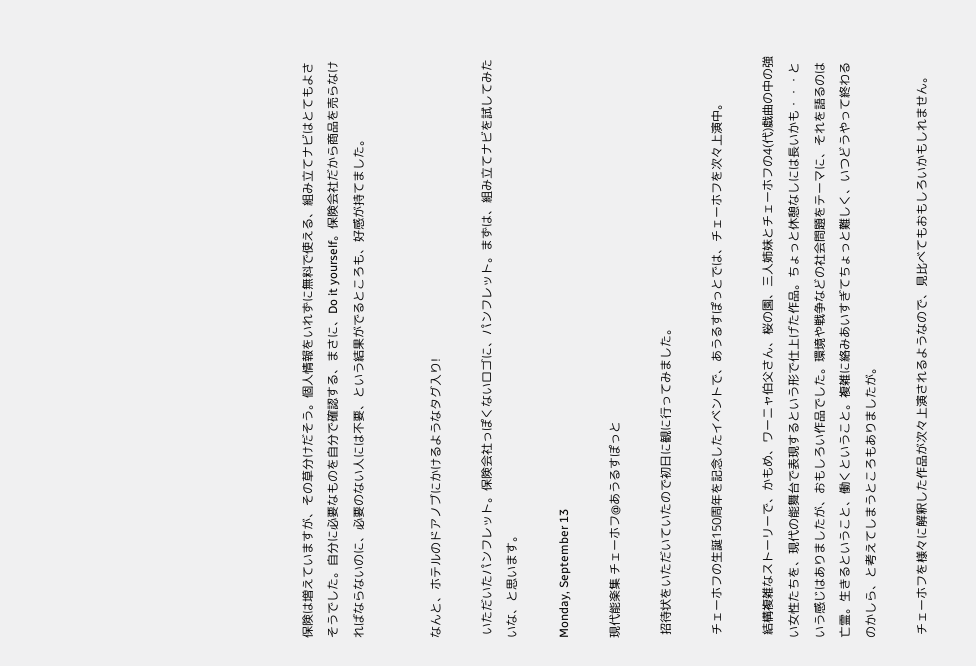保険は増えていますが、その草分けだそう。個人情報をいれずに無料で使える、組み立てナビはとてもよさそうでした。自分に必要なものを自分で確認する、まさに、Do it yourself。保険会社だから商品を売らなければならないのに、必要のない人には不要、という結果がでるところも、好感が持てました。


なんと、ホテルのドアノブにかけるようなタグ入り!

 いただいたパンフレット。保険会社っぽくないロゴに、パンフレット。まずは、組み立てナビを試してみたいな、と思います。

Monday, September 13

現代能楽集 チェーホフ@あうるすぽっと

 招待状をいただいていたので初日に観に行ってみました。

 チェーホフの生誕150周年を記念したイベントで、あうるすぽっとでは、チェーホフを次々上演中。

 結構複雑なストーリーで、かもめ、ワーニャ伯父さん、桜の園、三人姉妹とチェーホフの4(代)戯曲の中の強い女性たちを、現代の能舞台で表現するという形で仕上げた作品。ちょっと休憩なしには長いかも・・・という感じはありましたが、おもしろい作品でした。環境や戦争などの社会問題をテーマに、それを語るのは亡霊。生きるということ、働くということ。複雑に絡みあいすぎてちょっと難しく、いつどうやって終わるのかしら、と考えてしまうところもありましたが。

 チェーホフを様々に解釈した作品が次々上演されるようなので、見比べてもおもしろいかもしれません。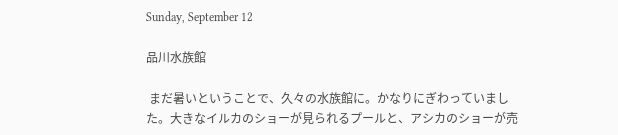Sunday, September 12

品川水族館

 まだ暑いということで、久々の水族館に。かなりにぎわっていました。大きなイルカのショーが見られるプールと、アシカのショーが売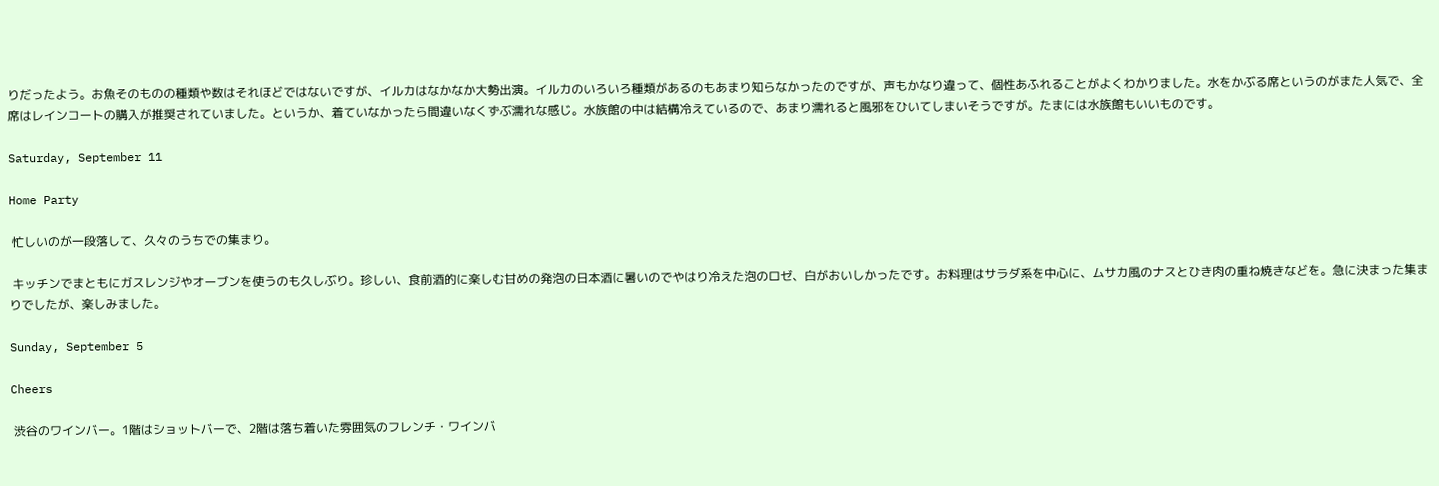りだったよう。お魚そのものの種類や数はそれほどではないですが、イルカはなかなか大勢出演。イルカのいろいろ種類があるのもあまり知らなかったのですが、声もかなり違って、個性あふれることがよくわかりました。水をかぶる席というのがまた人気で、全席はレインコートの購入が推奨されていました。というか、着ていなかったら間違いなくずぶ濡れな感じ。水族館の中は結構冷えているので、あまり濡れると風邪をひいてしまいそうですが。たまには水族館もいいものです。

Saturday, September 11

Home Party

 忙しいのが一段落して、久々のうちでの集まり。

 キッチンでまともにガスレンジやオーブンを使うのも久しぶり。珍しい、食前酒的に楽しむ甘めの発泡の日本酒に暑いのでやはり冷えた泡のロゼ、白がおいしかったです。お料理はサラダ系を中心に、ムサカ風のナスとひき肉の重ね焼きなどを。急に決まった集まりでしたが、楽しみました。

Sunday, September 5

Cheers

 渋谷のワインバー。1階はショットバーで、2階は落ち着いた雰囲気のフレンチ・ワインバ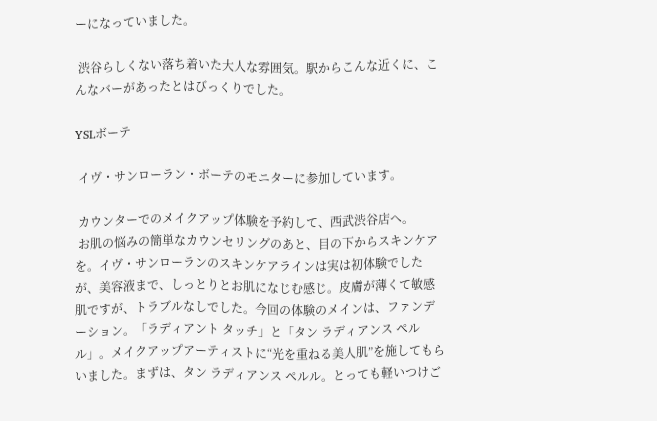ーになっていました。

 渋谷らしくない落ち着いた大人な雰囲気。駅からこんな近くに、こんなバーがあったとはびっくりでした。

YSLボーテ

 イヴ・サンローラン・ボーテのモニターに参加しています。

 カウンターでのメイクアップ体験を予約して、西武渋谷店へ。
 お肌の悩みの簡単なカウンセリングのあと、目の下からスキンケアを。イヴ・サンローランのスキンケアラインは実は初体験でしたが、美容液まで、しっとりとお肌になじむ感じ。皮膚が薄くて敏感肌ですが、トラブルなしでした。今回の体験のメインは、ファンデーション。「ラディアント タッチ」と「タン ラディアンス ペルル」。メイクアップアーティストに“光を重ねる美人肌”を施してもらいました。まずは、タン ラディアンス ペルル。とっても軽いつけご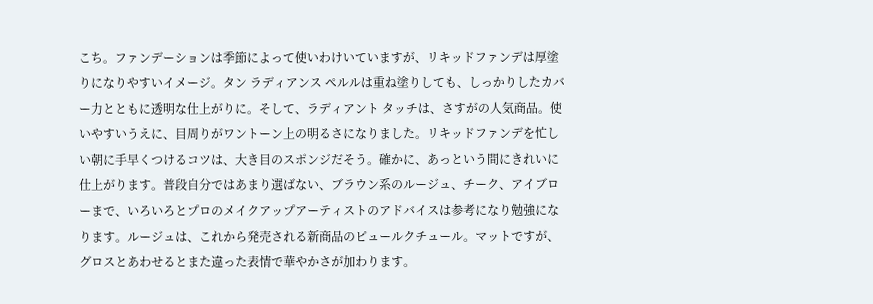こち。ファンデーションは季節によって使いわけいていますが、リキッドファンデは厚塗りになりやすいイメージ。タン ラディアンス ペルルは重ね塗りしても、しっかりしたカバー力とともに透明な仕上がりに。そして、ラディアント タッチは、さすがの人気商品。使いやすいうえに、目周りがワントーン上の明るさになりました。リキッドファンデを忙しい朝に手早くつけるコツは、大き目のスポンジだそう。確かに、あっという間にきれいに仕上がります。普段自分ではあまり選ばない、ブラウン系のルージュ、チーク、アイブローまで、いろいろとプロのメイクアップアーティストのアドバイスは参考になり勉強になります。ルージュは、これから発売される新商品のピュールクチュール。マットですが、グロスとあわせるとまた違った表情で華やかさが加わります。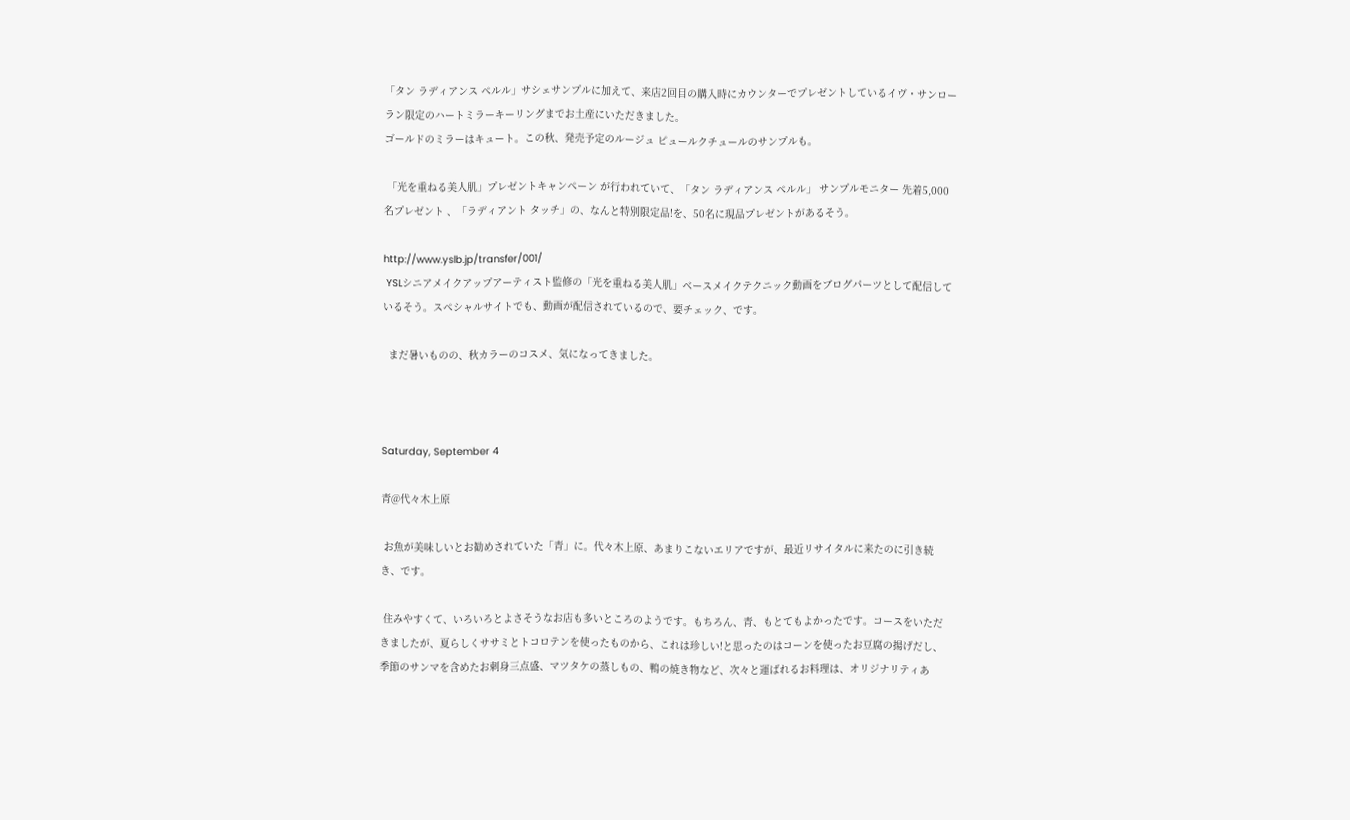「タン ラディアンス ペルル」サシェサンプルに加えて、来店2回目の購入時にカウンターでプレゼントしているイヴ・サンローラン限定のハートミラーキーリングまでお土産にいただきました。
ゴールドのミラーはキュート。この秋、発売予定のルージュ ピュールクチュールのサンプルも。

 「光を重ねる美人肌」プレゼントキャンペーン が行われていて、「タン ラディアンス ペルル」 サンプルモニター 先着5,000名プレゼント 、「ラディアント タッチ」の、なんと特別限定品!を、50名に現品プレゼントがあるそう。

http://www.yslb.jp/transfer/001/
 YSLシニアメイクアップアーティスト監修の「光を重ねる美人肌」ベースメイクテクニック動画をブログパーツとして配信しているそう。スペシャルサイトでも、動画が配信されているので、要チェック、です。

  まだ暑いものの、秋カラーのコスメ、気になってきました。



Saturday, September 4

青@代々木上原

 お魚が美味しいとお勧めされていた「青」に。代々木上原、あまりこないエリアですが、最近リサイタルに来たのに引き続き、です。

 住みやすくて、いろいろとよさそうなお店も多いところのようです。もちろん、青、もとてもよかったです。コースをいただきましたが、夏らしくササミとトコロテンを使ったものから、これは珍しい!と思ったのはコーンを使ったお豆腐の揚げだし、季節のサンマを含めたお刺身三点盛、マツタケの蒸しもの、鴨の焼き物など、次々と運ばれるお料理は、オリジナリティあ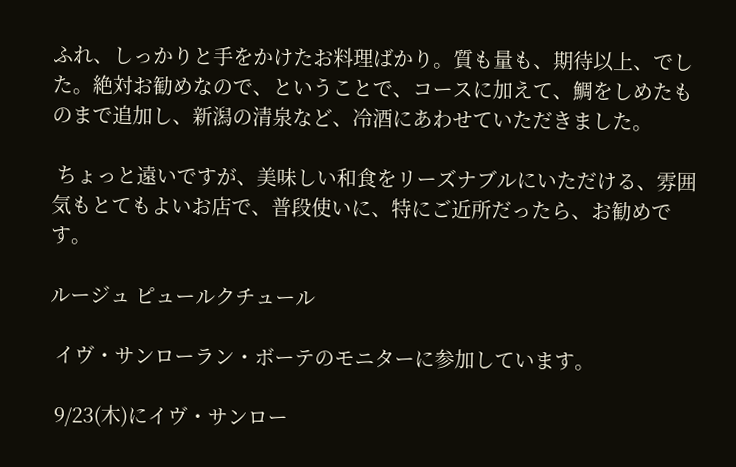ふれ、しっかりと手をかけたお料理ばかり。質も量も、期待以上、でした。絶対お勧めなので、ということで、コースに加えて、鯛をしめたものまで追加し、新潟の清泉など、冷酒にあわせていただきました。

 ちょっと遠いですが、美味しい和食をリーズナブルにいただける、雰囲気もとてもよいお店で、普段使いに、特にご近所だったら、お勧めです。

ルージュ ピュールクチュール

 イヴ・サンローラン・ボーテのモニターに参加しています。

 9/23(木)にイヴ・サンロー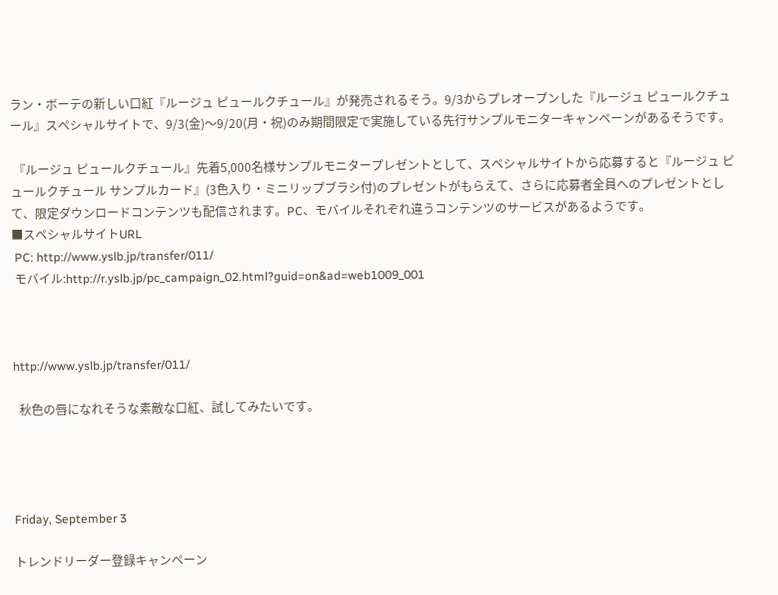ラン・ボーテの新しい口紅『ルージュ ピュールクチュール』が発売されるそう。9/3からプレオープンした『ルージュ ピュールクチュール』スペシャルサイトで、9/3(金)〜9/20(月・祝)のみ期間限定で実施している先行サンプルモニターキャンペーンがあるそうです。

 『ルージュ ピュールクチュール』先着5,000名様サンプルモニタープレゼントとして、スペシャルサイトから応募すると『ルージュ ピュールクチュール サンプルカード』(3色入り・ミニリップブラシ付)のプレゼントがもらえて、さらに応募者全員へのプレゼントとして、限定ダウンロードコンテンツも配信されます。PC、モバイルそれぞれ違うコンテンツのサービスがあるようです。
■スペシャルサイトURL
 PC: http://www.yslb.jp/transfer/011/
 モバイル:http://r.yslb.jp/pc_campaign_02.html?guid=on&ad=web1009_001



http://www.yslb.jp/transfer/011/

  秋色の唇になれそうな素敵な口紅、試してみたいです。




Friday, September 3

トレンドリーダー登録キャンペーン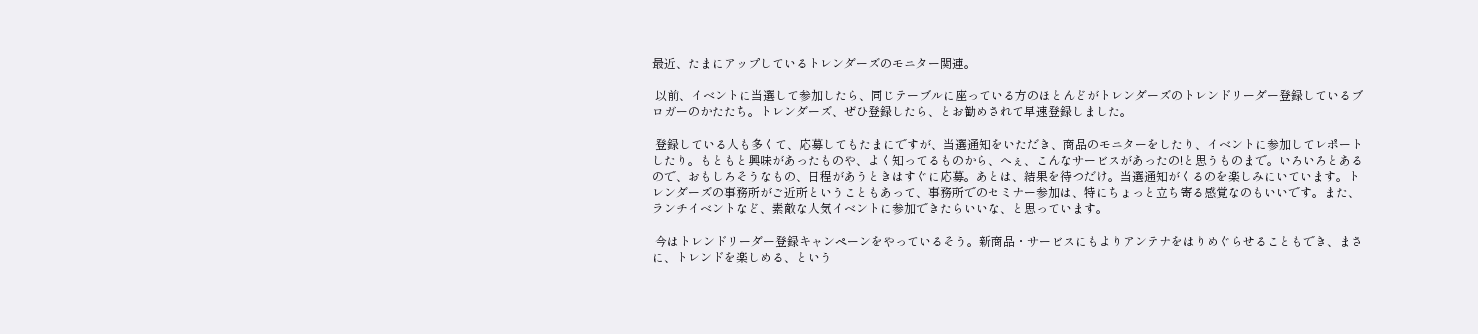最近、たまにアップしているトレンダーズのモニター関連。

 以前、イベントに当選して参加したら、同じテーブルに座っている方のほとんどがトレンダーズのトレンドリーダー登録しているブロガーのかたたち。トレンダーズ、ぜひ登録したら、とお勧めされて早速登録しました。

 登録している人も多くて、応募してもたまにですが、当選通知をいただき、商品のモニターをしたり、イベントに参加してレポートしたり。もともと興味があったものや、よく知ってるものから、へぇ、こんなサービスがあったの!と思うものまで。いろいろとあるので、おもしろそうなもの、日程があうときはすぐに応募。あとは、結果を待つだけ。当選通知がくるのを楽しみにいています。トレンダーズの事務所がご近所ということもあって、事務所でのセミナー参加は、特にちょっと立ち寄る感覚なのもいいです。また、ランチイベントなど、素敵な人気イベントに参加できたらいいな、と思っています。

 今はトレンドリーダー登録キャンペーンをやっているそう。新商品・サービスにもよりアンテナをはりめぐらせることもでき、まさに、トレンドを楽しめる、という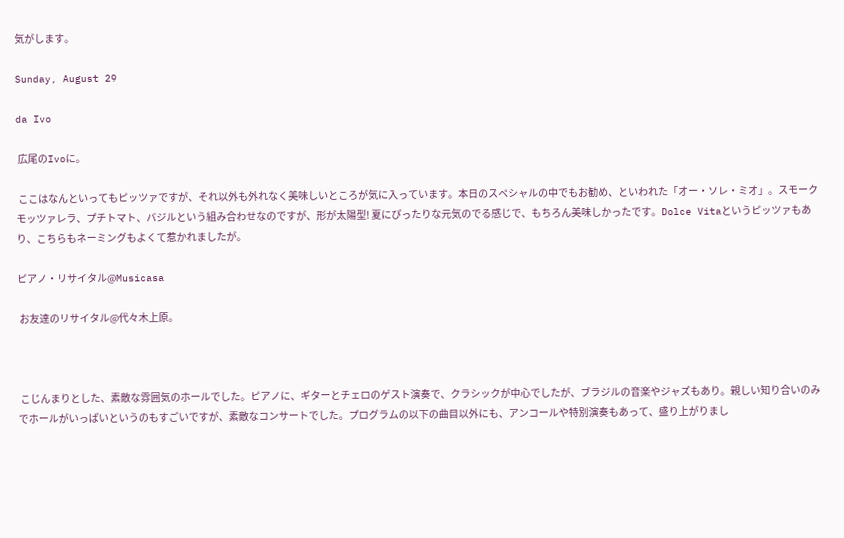気がします。

Sunday, August 29

da Ivo

 広尾のIvoに。

 ここはなんといってもピッツァですが、それ以外も外れなく美味しいところが気に入っています。本日のスペシャルの中でもお勧め、といわれた「オー・ソレ・ミオ」。スモークモッツァレラ、プチトマト、バジルという組み合わせなのですが、形が太陽型! 夏にぴったりな元気のでる感じで、もちろん美味しかったです。Dolce Vitaというピッツァもあり、こちらもネーミングもよくて惹かれましたが。

ピアノ・リサイタル@Musicasa

 お友達のリサイタル@代々木上原。



 こじんまりとした、素敵な雰囲気のホールでした。ピアノに、ギターとチェロのゲスト演奏で、クラシックが中心でしたが、ブラジルの音楽やジャズもあり。親しい知り合いのみでホールがいっぱいというのもすごいですが、素敵なコンサートでした。プログラムの以下の曲目以外にも、アンコールや特別演奏もあって、盛り上がりまし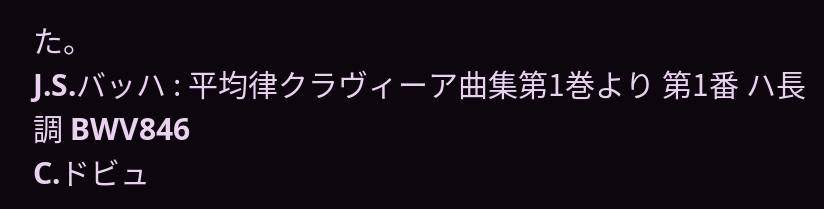た。
J.S.バッハ : 平均律クラヴィーア曲集第1巻より 第1番 ハ長調 BWV846
C.ドビュ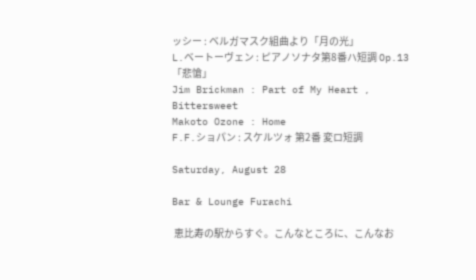ッシー : ベルガマスク組曲より「月の光」
L.ベートーヴェン : ピアノソナタ第8番ハ短調 Op.13「悲愴」
Jim Brickman : Part of My Heart , Bittersweet
Makoto Ozone : Home
F.F.ショパン : スケルツォ 第2番 変ロ短調

Saturday, August 28

Bar & Lounge Furachi

 恵比寿の駅からすぐ。こんなところに、こんなお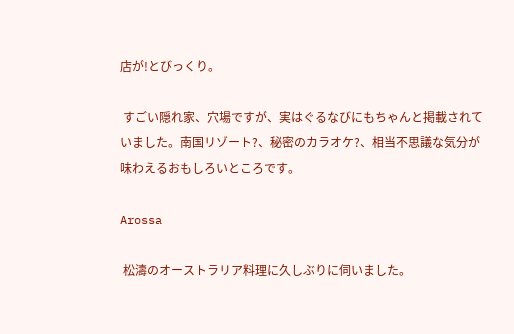店が!とびっくり。

 すごい隠れ家、穴場ですが、実はぐるなびにもちゃんと掲載されていました。南国リゾート?、秘密のカラオケ?、相当不思議な気分が味わえるおもしろいところです。

Arossa

 松濤のオーストラリア料理に久しぶりに伺いました。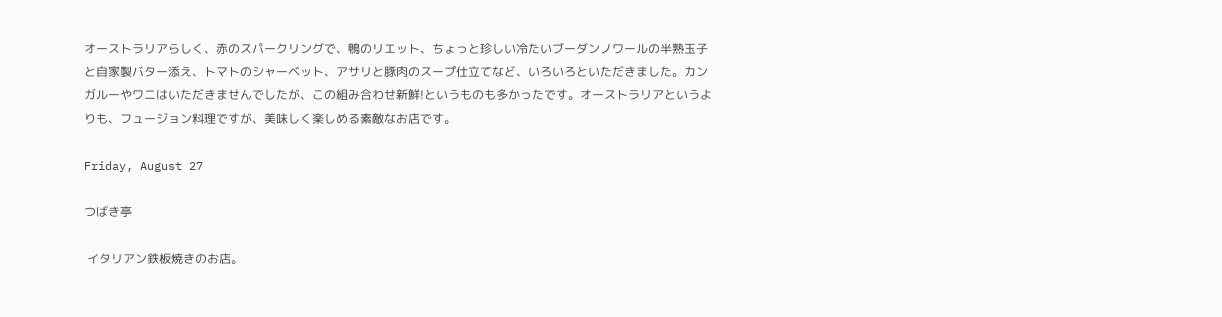オーストラリアらしく、赤のスパークリングで、鴨のリエット、ちょっと珍しい冷たいブーダンノワールの半熟玉子と自家製バター添え、トマトのシャーベット、アサリと豚肉のスープ仕立てなど、いろいろといただきました。カンガルーやワニはいただきませんでしたが、この組み合わせ新鮮!というものも多かったです。オーストラリアというよりも、フュージョン料理ですが、美味しく楽しめる素敵なお店です。

Friday, August 27

つばき亭

 イタリアン鉄板焼きのお店。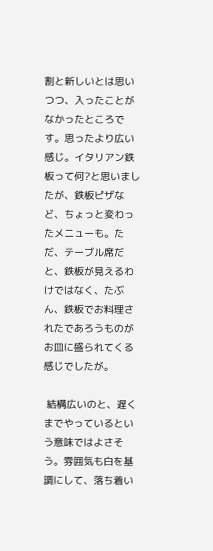割と新しいとは思いつつ、入ったことがなかったところです。思ったより広い感じ。イタリアン鉄板って何?と思いましたが、鉄板ピザなど、ちょっと変わったメニューも。ただ、テーブル席だと、鉄板が見えるわけではなく、たぶん、鉄板でお料理されたであろうものがお皿に盛られてくる感じでしたが。

 結構広いのと、遅くまでやっているという意味ではよさそう。雰囲気も白を基調にして、落ち着い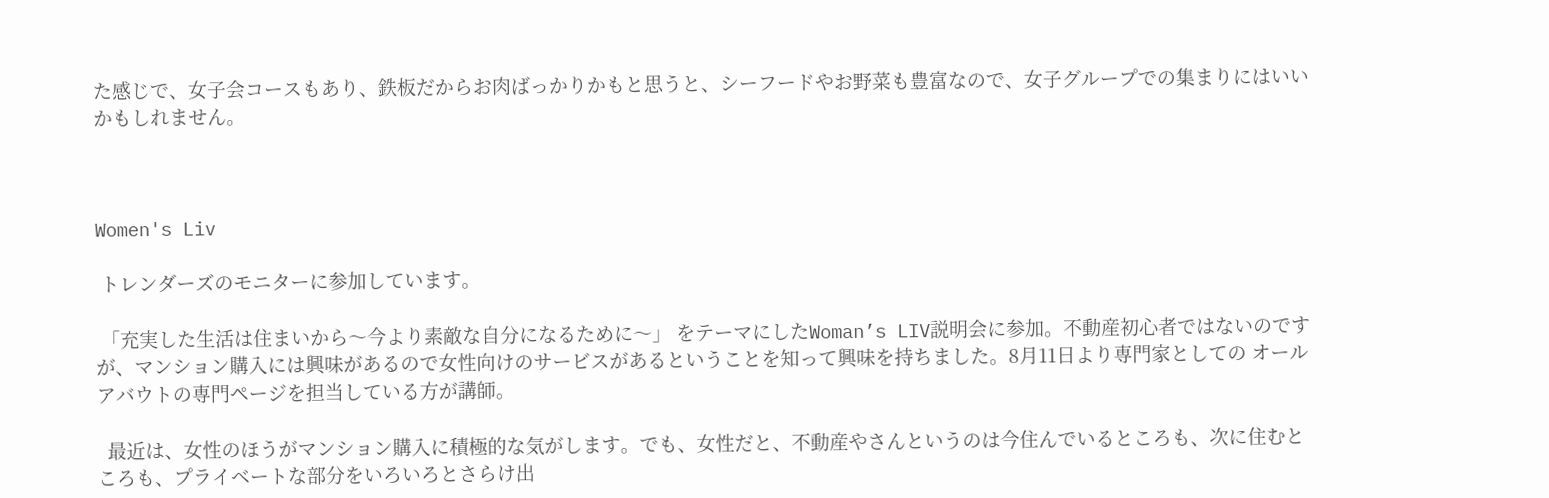た感じで、女子会コースもあり、鉄板だからお肉ばっかりかもと思うと、シーフードやお野菜も豊富なので、女子グループでの集まりにはいいかもしれません。



Women's Liv

 トレンダーズのモニターに参加しています。

 「充実した生活は住まいから〜今より素敵な自分になるために〜」 をテーマにしたWoman’s LIV説明会に参加。不動産初心者ではないのですが、マンション購入には興味があるので女性向けのサービスがあるということを知って興味を持ちました。8月11日より専門家としての オールアバウトの専門ページを担当している方が講師。

  最近は、女性のほうがマンション購入に積極的な気がします。でも、女性だと、不動産やさんというのは今住んでいるところも、次に住むところも、プライベートな部分をいろいろとさらけ出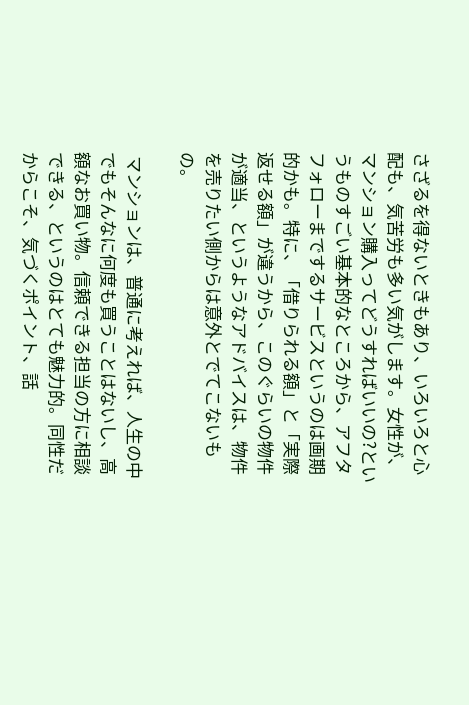さざるを得ないときもあり、いろいろと心配も、気苦労も多い気がします。女性が、マンション購入ってどうすればいいの?というものすごい基本的なところから、アフタフォローまでするサービスというのは画期的かも。特に、「借りられる額」と「実際返せる額」が違うから、このぐらいの物件が適当、というようなアドバイスは、物件を売りたい側からは意外とでてこないもの。

 マンションは、普通に考えれば、人生の中でもそんなに何度も買うことはないし、高額なお買い物。信頼できる担当の方に相談できる、というのはとても魅力的。同性だからこそ、気づくポイント、話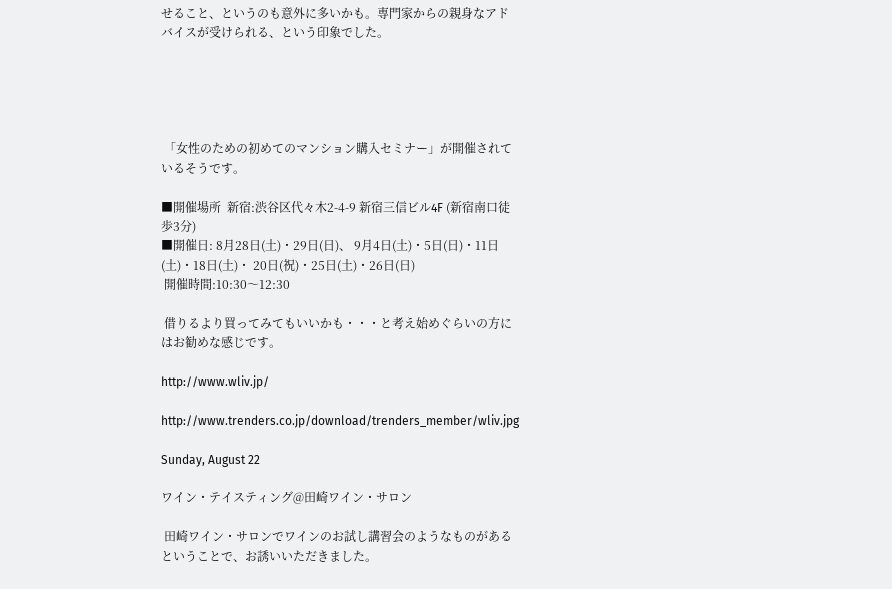せること、というのも意外に多いかも。専門家からの親身なアドバイスが受けられる、という印象でした。





 「女性のための初めてのマンション購入セミナー」が開催されているそうです。

■開催場所  新宿:渋谷区代々木2-4-9 新宿三信ビル4F (新宿南口徒歩3分)
■開催日: 8月28日(土)・29日(日)、 9月4日(土)・5日(日)・11日(土)・18日(土)・ 20日(祝)・25日(土)・26日(日)
 開催時間:10:30〜12:30

 借りるより買ってみてもいいかも・・・と考え始めぐらいの方にはお勧めな感じです。

http://www.wliv.jp/

http://www.trenders.co.jp/download/trenders_member/wliv.jpg

Sunday, August 22

ワイン・テイスティング@田崎ワイン・サロン

 田崎ワイン・サロンでワインのお試し講習会のようなものがあるということで、お誘いいただきました。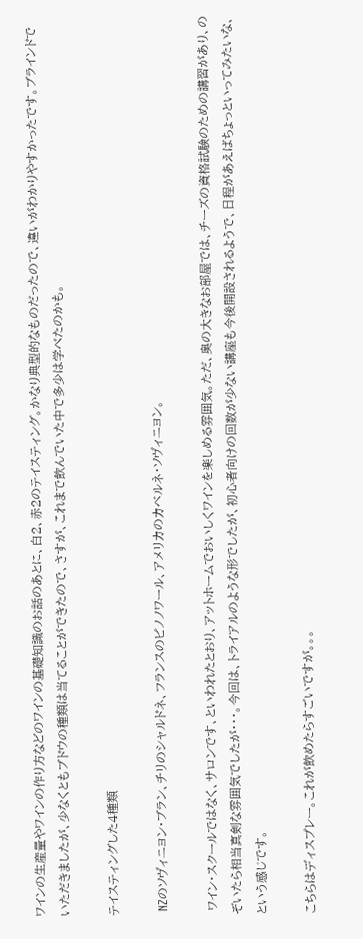ワインの生産量やワインの作り方などのワインの基礎知識のお話のあとに、白2、赤2のテイスティング。かなり典型的なものだったので、違いがわかりやすかったです。ブラインドでいただきましたが、少なくともブドウの種類は当てることができたので、さすが、これまで飲んでいた中で多少は学べたのかも。

テイスティングした4種類

 NZのソヴィニヨン・ブラン、チリのシャルドネ、フランスのピノノワール、アメリカのカベルネ・ソヴィニヨン。

 ワイン・スクールではなく、サロンです、といわれたとおり、アットホームでおいしくワインを楽しめる雰囲気。ただ、奥の大きなお部屋では、チーズの資格試験のための講習があり、のぞいたら相当真剣な雰囲気でしたが・・・。今回は、トライアルのような形でしたが、初心者向けの回数が少ない講座も今後開設されるようで、日程があえばちょっといってみたいな、という感じです。

こちらはディスプレー。これが飲めたらすごいですが。。。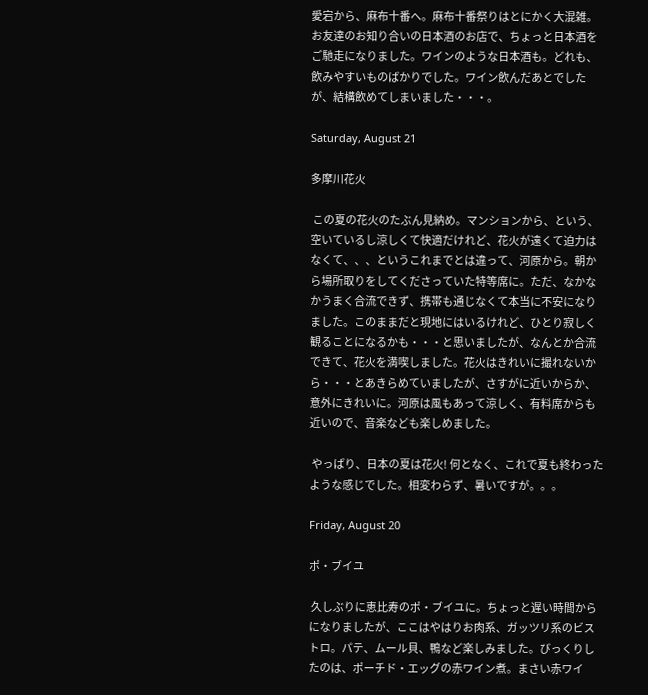愛宕から、麻布十番へ。麻布十番祭りはとにかく大混雑。お友達のお知り合いの日本酒のお店で、ちょっと日本酒をご馳走になりました。ワインのような日本酒も。どれも、飲みやすいものばかりでした。ワイン飲んだあとでしたが、結構飲めてしまいました・・・。

Saturday, August 21

多摩川花火

 この夏の花火のたぶん見納め。マンションから、という、空いているし涼しくて快適だけれど、花火が遠くて迫力はなくて、、、というこれまでとは違って、河原から。朝から場所取りをしてくださっていた特等席に。ただ、なかなかうまく合流できず、携帯も通じなくて本当に不安になりました。このままだと現地にはいるけれど、ひとり寂しく観ることになるかも・・・と思いましたが、なんとか合流できて、花火を満喫しました。花火はきれいに撮れないから・・・とあきらめていましたが、さすがに近いからか、意外にきれいに。河原は風もあって涼しく、有料席からも近いので、音楽なども楽しめました。

 やっぱり、日本の夏は花火! 何となく、これで夏も終わったような感じでした。相変わらず、暑いですが。。。

Friday, August 20

ポ・ブイユ

 久しぶりに恵比寿のポ・ブイユに。ちょっと遅い時間からになりましたが、ここはやはりお肉系、ガッツリ系のビストロ。パテ、ムール貝、鴨など楽しみました。びっくりしたのは、ポーチド・エッグの赤ワイン煮。まさい赤ワイ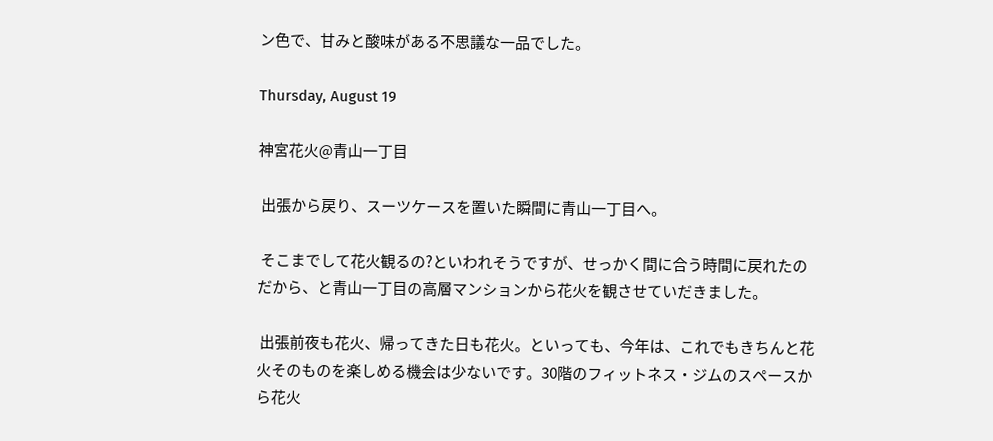ン色で、甘みと酸味がある不思議な一品でした。

Thursday, August 19

神宮花火@青山一丁目

 出張から戻り、スーツケースを置いた瞬間に青山一丁目へ。

 そこまでして花火観るの?といわれそうですが、せっかく間に合う時間に戻れたのだから、と青山一丁目の高層マンションから花火を観させていだきました。

 出張前夜も花火、帰ってきた日も花火。といっても、今年は、これでもきちんと花火そのものを楽しめる機会は少ないです。30階のフィットネス・ジムのスペースから花火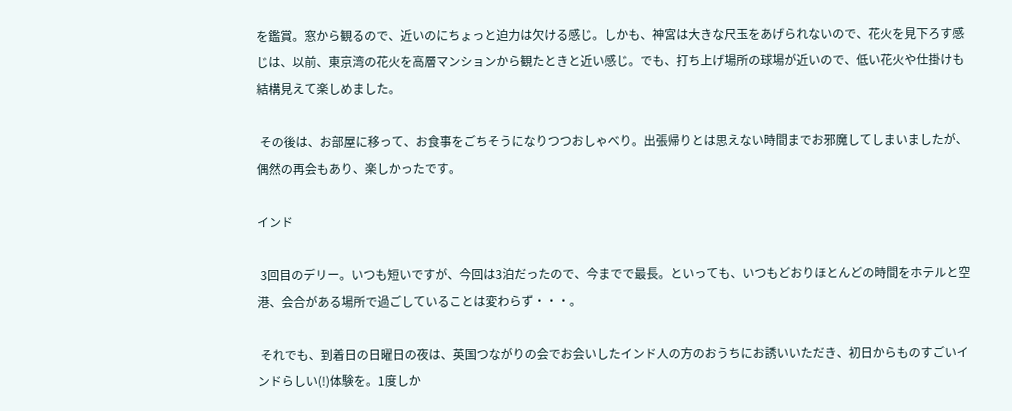を鑑賞。窓から観るので、近いのにちょっと迫力は欠ける感じ。しかも、神宮は大きな尺玉をあげられないので、花火を見下ろす感じは、以前、東京湾の花火を高層マンションから観たときと近い感じ。でも、打ち上げ場所の球場が近いので、低い花火や仕掛けも結構見えて楽しめました。

 その後は、お部屋に移って、お食事をごちそうになりつつおしゃべり。出張帰りとは思えない時間までお邪魔してしまいましたが、偶然の再会もあり、楽しかったです。

インド

 3回目のデリー。いつも短いですが、今回は3泊だったので、今までで最長。といっても、いつもどおりほとんどの時間をホテルと空港、会合がある場所で過ごしていることは変わらず・・・。

 それでも、到着日の日曜日の夜は、英国つながりの会でお会いしたインド人の方のおうちにお誘いいただき、初日からものすごいインドらしい(!)体験を。1度しか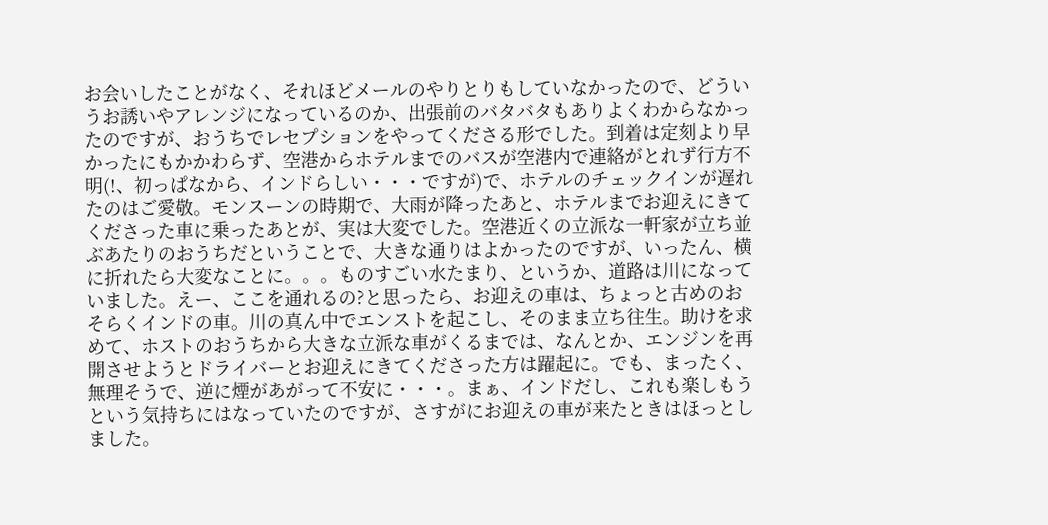お会いしたことがなく、それほどメールのやりとりもしていなかったので、どういうお誘いやアレンジになっているのか、出張前のバタバタもありよくわからなかったのですが、おうちでレセプションをやってくださる形でした。到着は定刻より早かったにもかかわらず、空港からホテルまでのバスが空港内で連絡がとれず行方不明(!、初っぱなから、インドらしい・・・ですが)で、ホテルのチェックインが遅れたのはご愛敬。モンスーンの時期で、大雨が降ったあと、ホテルまでお迎えにきてくださった車に乗ったあとが、実は大変でした。空港近くの立派な一軒家が立ち並ぶあたりのおうちだということで、大きな通りはよかったのですが、いったん、横に折れたら大変なことに。。。ものすごい水たまり、というか、道路は川になっていました。えー、ここを通れるの?と思ったら、お迎えの車は、ちょっと古めのおそらくインドの車。川の真ん中でエンストを起こし、そのまま立ち往生。助けを求めて、ホストのおうちから大きな立派な車がくるまでは、なんとか、エンジンを再開させようとドライバーとお迎えにきてくださった方は躍起に。でも、まったく、無理そうで、逆に煙があがって不安に・・・。まぁ、インドだし、これも楽しもうという気持ちにはなっていたのですが、さすがにお迎えの車が来たときはほっとしました。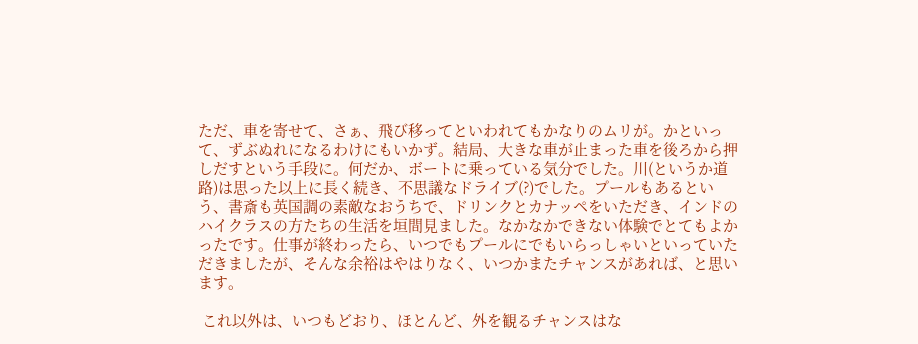ただ、車を寄せて、さぁ、飛び移ってといわれてもかなりのムリが。かといって、ずぶぬれになるわけにもいかず。結局、大きな車が止まった車を後ろから押しだすという手段に。何だか、ボートに乗っている気分でした。川(というか道路)は思った以上に長く続き、不思議なドライブ(?)でした。プールもあるという、書斎も英国調の素敵なおうちで、ドリンクとカナッペをいただき、インドのハイクラスの方たちの生活を垣間見ました。なかなかできない体験でとてもよかったです。仕事が終わったら、いつでもプールにでもいらっしゃいといっていただきましたが、そんな余裕はやはりなく、いつかまたチャンスがあれば、と思います。

 これ以外は、いつもどおり、ほとんど、外を観るチャンスはな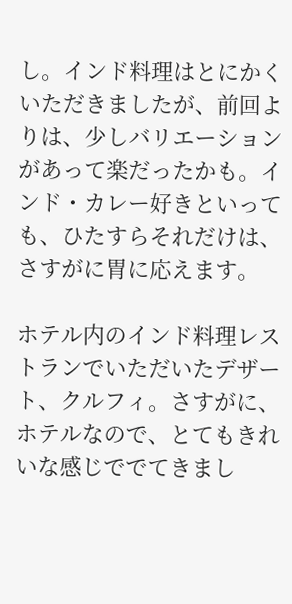し。インド料理はとにかくいただきましたが、前回よりは、少しバリエーションがあって楽だったかも。インド・カレー好きといっても、ひたすらそれだけは、さすがに胃に応えます。

ホテル内のインド料理レストランでいただいたデザート、クルフィ。さすがに、ホテルなので、とてもきれいな感じででてきまし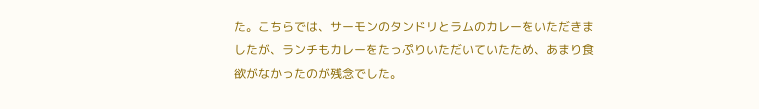た。こちらでは、サーモンのタンドリとラムのカレーをいただきましたが、ランチもカレーをたっぷりいただいていたため、あまり食欲がなかったのが残念でした。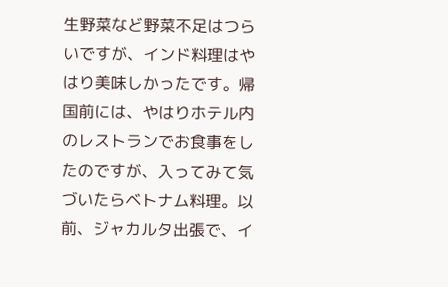生野菜など野菜不足はつらいですが、インド料理はやはり美味しかったです。帰国前には、やはりホテル内のレストランでお食事をしたのですが、入ってみて気づいたらベトナム料理。以前、ジャカルタ出張で、イ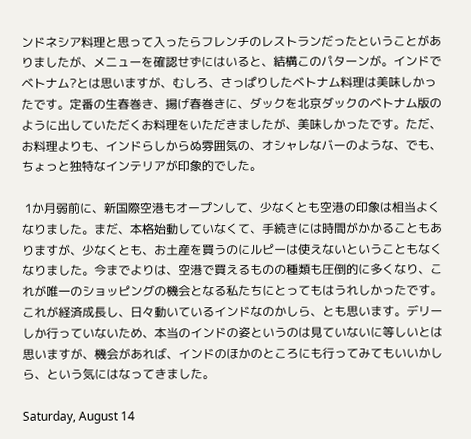ンドネシア料理と思って入ったらフレンチのレストランだったということがありましたが、メニューを確認せずにはいると、結構このパターンが。インドでベトナム?とは思いますが、むしろ、さっぱりしたベトナム料理は美味しかったです。定番の生春巻き、揚げ春巻きに、ダックを北京ダックのベトナム版のように出していただくお料理をいただきましたが、美味しかったです。ただ、お料理よりも、インドらしからぬ雰囲気の、オシャレなバーのような、でも、ちょっと独特なインテリアが印象的でした。

 1か月弱前に、新国際空港もオープンして、少なくとも空港の印象は相当よくなりました。まだ、本格始動していなくて、手続きには時間がかかることもありますが、少なくとも、お土産を買うのにルピーは使えないということもなくなりました。今までよりは、空港で買えるものの種類も圧倒的に多くなり、これが唯一のショッピングの機会となる私たちにとってもはうれしかったです。これが経済成長し、日々動いているインドなのかしら、とも思います。デリーしか行っていないため、本当のインドの姿というのは見ていないに等しいとは思いますが、機会があれば、インドのほかのところにも行ってみてもいいかしら、という気にはなってきました。

Saturday, August 14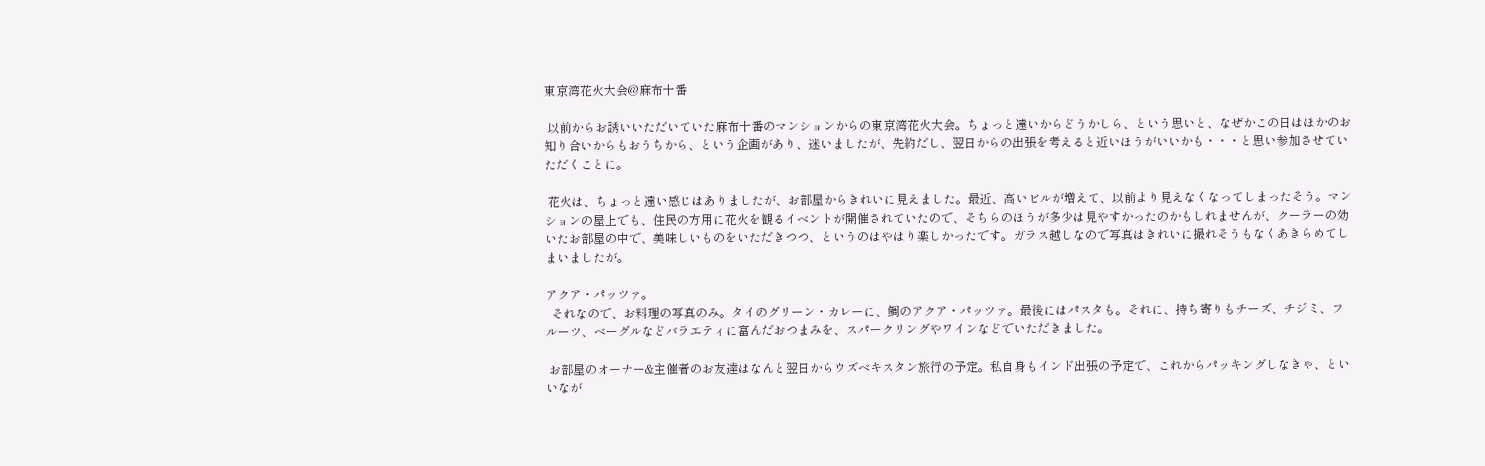東京湾花火大会@麻布十番

 以前からお誘いいただいていた麻布十番のマンションからの東京湾花火大会。ちょっと遠いからどうかしら、という思いと、なぜかこの日はほかのお知り合いからもおうちから、という企画があり、迷いましたが、先約だし、翌日からの出張を考えると近いほうがいいかも・・・と思い参加させていただくことに。

 花火は、ちょっと遠い感じはありましたが、お部屋からきれいに見えました。最近、高いビルが増えて、以前より見えなくなってしまったそう。マンションの屋上でも、住民の方用に花火を観るイベントが開催されていたので、そちらのほうが多少は見やすかったのかもしれませんが、クーラーの効いたお部屋の中で、美味しいものをいただきつつ、というのはやはり楽しかったです。ガラス越しなので写真はきれいに撮れそうもなくあきらめてしまいましたが。

アクア・パッツァ。
  それなので、お料理の写真のみ。タイのグリーン・カレーに、鯛のアクア・パッツァ。最後にはパスタも。それに、持ち寄りもチーズ、チジミ、フルーツ、ベーグルなどバラエティに富んだおつまみを、スパークリングやワインなどでいただきました。

 お部屋のオーナー&主催者のお友達はなんと翌日からウズベキスタン旅行の予定。私自身もインド出張の予定で、これからパッキングしなきゃ、といいなが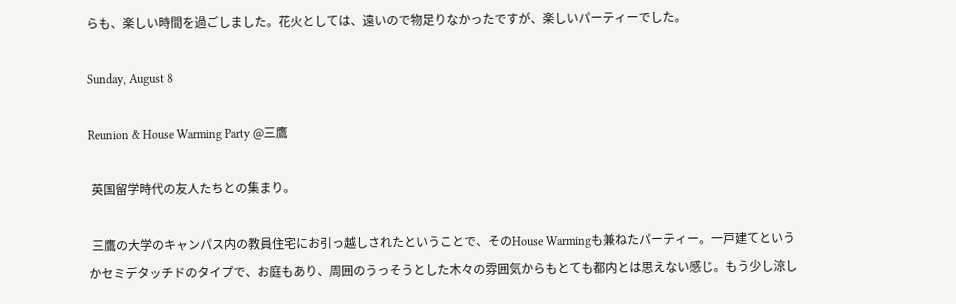らも、楽しい時間を過ごしました。花火としては、遠いので物足りなかったですが、楽しいパーティーでした。

Sunday, August 8

Reunion & House Warming Party @三鷹

 英国留学時代の友人たちとの集まり。

 三鷹の大学のキャンパス内の教員住宅にお引っ越しされたということで、そのHouse Warmingも兼ねたパーティー。一戸建てというかセミデタッチドのタイプで、お庭もあり、周囲のうっそうとした木々の雰囲気からもとても都内とは思えない感じ。もう少し涼し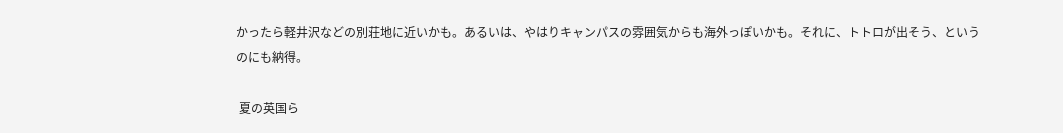かったら軽井沢などの別荘地に近いかも。あるいは、やはりキャンパスの雰囲気からも海外っぽいかも。それに、トトロが出そう、というのにも納得。

 夏の英国ら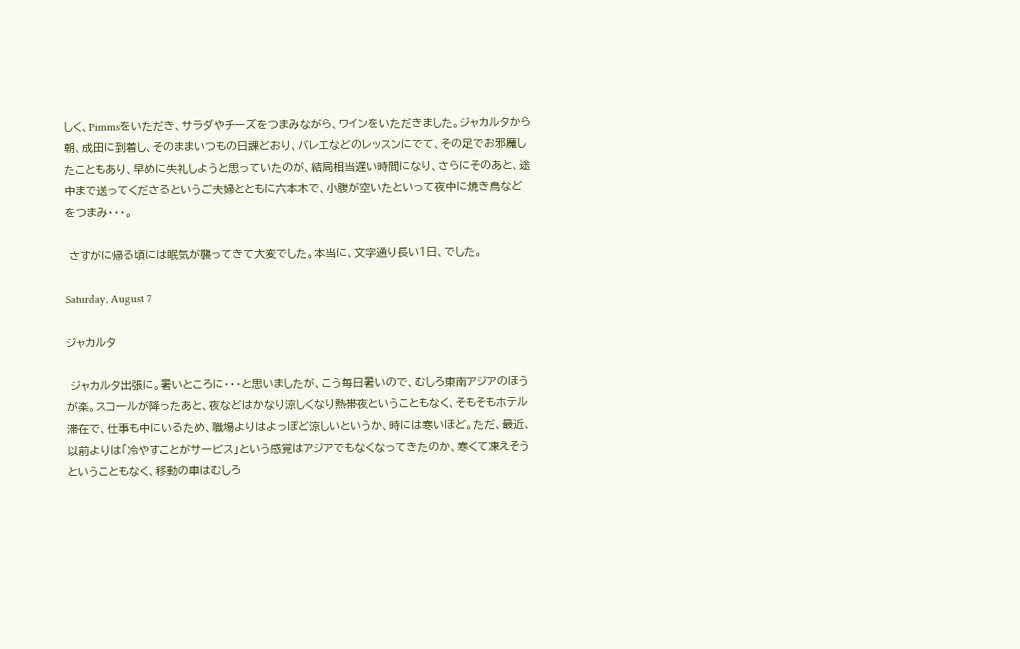しく、Pimmsをいただき、サラダやチーズをつまみながら、ワインをいただきました。ジャカルタから朝、成田に到着し、そのままいつもの日課どおり、バレエなどのレッスンにでて、その足でお邪魔したこともあり、早めに失礼しようと思っていたのが、結局相当遅い時間になり、さらにそのあと、途中まで送ってくださるというご夫婦とともに六本木で、小腹が空いたといって夜中に焼き鳥などをつまみ・・・。

 さすがに帰る頃には眠気が襲ってきて大変でした。本当に、文字通り長い1日、でした。

Saturday, August 7

ジャカルタ

 ジャカルタ出張に。暑いところに・・・と思いましたが、こう毎日暑いので、むしろ東南アジアのほうが楽。スコールが降ったあと、夜などはかなり涼しくなり熱帯夜ということもなく、そもそもホテル滞在で、仕事も中にいるため、職場よりはよっぽど涼しいというか、時には寒いほど。ただ、最近、以前よりは「冷やすことがサービス」という感覚はアジアでもなくなってきたのか、寒くて凍えそうということもなく、移動の車はむしろ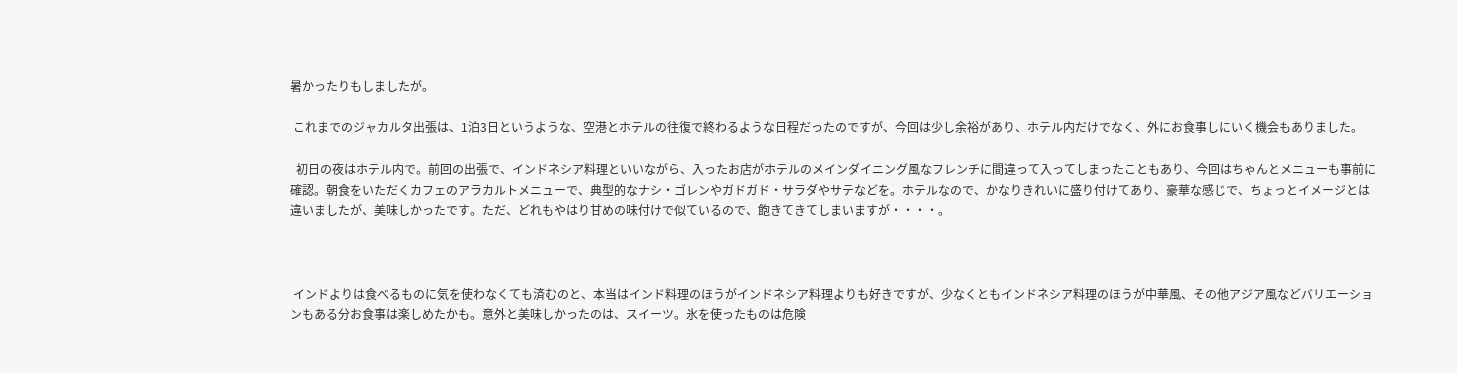暑かったりもしましたが。

 これまでのジャカルタ出張は、1泊3日というような、空港とホテルの往復で終わるような日程だったのですが、今回は少し余裕があり、ホテル内だけでなく、外にお食事しにいく機会もありました。

  初日の夜はホテル内で。前回の出張で、インドネシア料理といいながら、入ったお店がホテルのメインダイニング風なフレンチに間違って入ってしまったこともあり、今回はちゃんとメニューも事前に確認。朝食をいただくカフェのアラカルトメニューで、典型的なナシ・ゴレンやガドガド・サラダやサテなどを。ホテルなので、かなりきれいに盛り付けてあり、豪華な感じで、ちょっとイメージとは違いましたが、美味しかったです。ただ、どれもやはり甘めの味付けで似ているので、飽きてきてしまいますが・・・・。



 インドよりは食べるものに気を使わなくても済むのと、本当はインド料理のほうがインドネシア料理よりも好きですが、少なくともインドネシア料理のほうが中華風、その他アジア風などバリエーションもある分お食事は楽しめたかも。意外と美味しかったのは、スイーツ。氷を使ったものは危険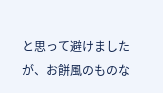と思って避けましたが、お餅風のものな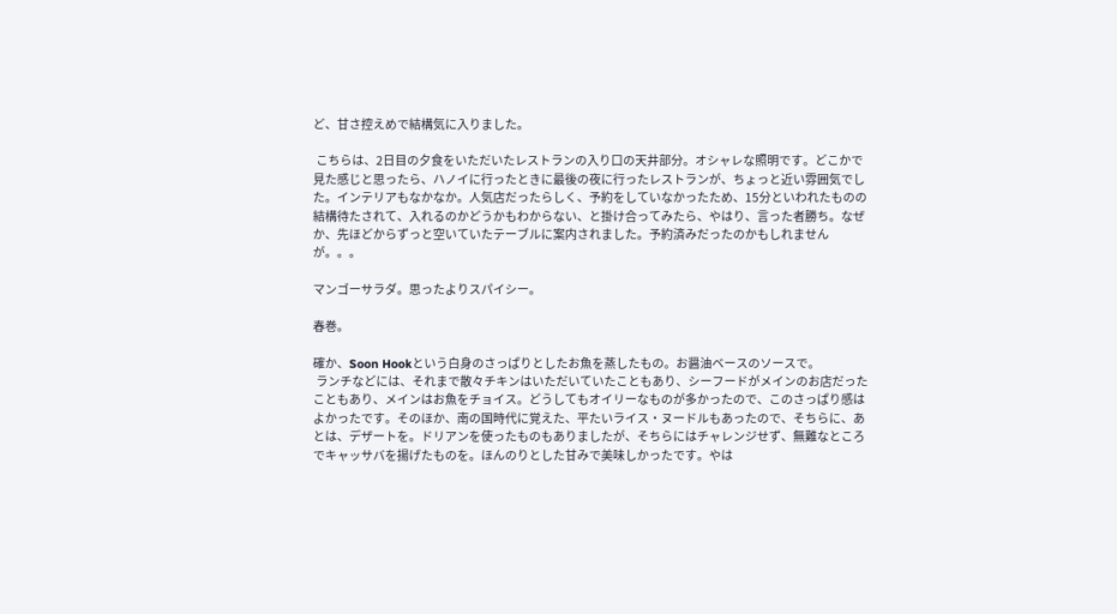ど、甘さ控えめで結構気に入りました。

 こちらは、2日目の夕食をいただいたレストランの入り口の天井部分。オシャレな照明です。どこかで見た感じと思ったら、ハノイに行ったときに最後の夜に行ったレストランが、ちょっと近い雰囲気でした。インテリアもなかなか。人気店だったらしく、予約をしていなかったため、15分といわれたものの結構待たされて、入れるのかどうかもわからない、と掛け合ってみたら、やはり、言った者勝ち。なぜか、先ほどからずっと空いていたテーブルに案内されました。予約済みだったのかもしれませんが。。。

マンゴーサラダ。思ったよりスパイシー。

春巻。

確か、Soon Hookという白身のさっぱりとしたお魚を蒸したもの。お醤油ベースのソースで。
 ランチなどには、それまで散々チキンはいただいていたこともあり、シーフードがメインのお店だったこともあり、メインはお魚をチョイス。どうしてもオイリーなものが多かったので、このさっぱり感はよかったです。そのほか、南の国時代に覚えた、平たいライス・ヌードルもあったので、そちらに、あとは、デザートを。ドリアンを使ったものもありましたが、そちらにはチャレンジせず、無難なところでキャッサバを揚げたものを。ほんのりとした甘みで美味しかったです。やは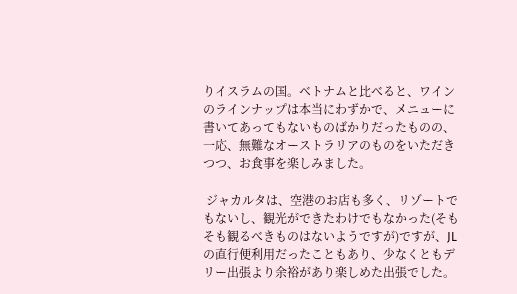りイスラムの国。ベトナムと比べると、ワインのラインナップは本当にわずかで、メニューに書いてあってもないものばかりだったものの、一応、無難なオーストラリアのものをいただきつつ、お食事を楽しみました。

 ジャカルタは、空港のお店も多く、リゾートでもないし、観光ができたわけでもなかった(そもそも観るべきものはないようですが)ですが、JLの直行便利用だったこともあり、少なくともデリー出張より余裕があり楽しめた出張でした。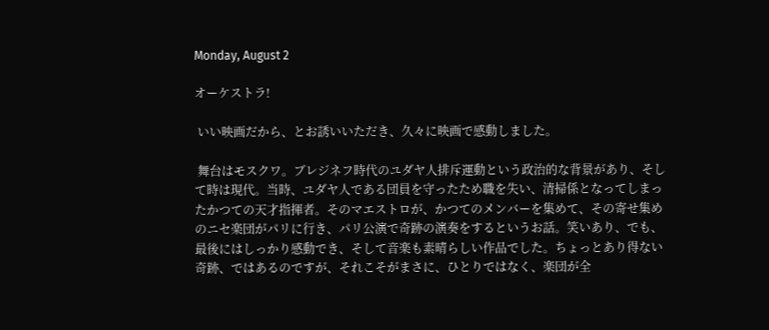Monday, August 2

オーケストラ!

 いい映画だから、とお誘いいただき、久々に映画で感動しました。

 舞台はモスクワ。ブレジネフ時代のユダヤ人排斥運動という政治的な背景があり、そして時は現代。当時、ユダヤ人である団員を守ったため職を失い、清掃係となってしまったかつての天才指揮者。そのマエストロが、かつてのメンバーを集めて、その寄せ集めのニセ楽団がパリに行き、パリ公演で奇跡の演奏をするというお話。笑いあり、でも、最後にはしっかり感動でき、そして音楽も素晴らしい作品でした。ちょっとあり得ない奇跡、ではあるのですが、それこそがまさに、ひとりではなく、楽団が全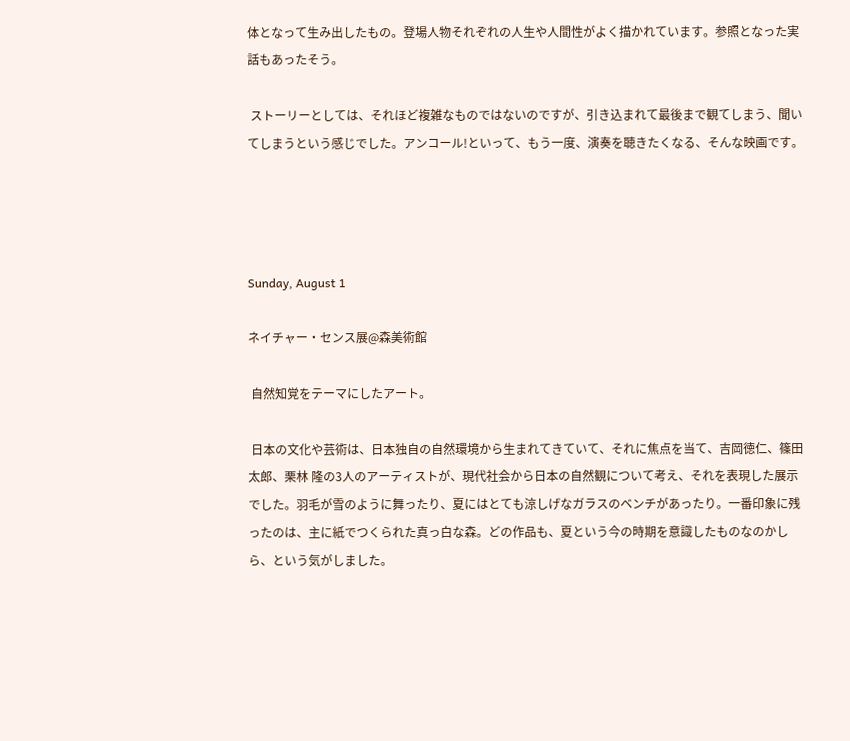体となって生み出したもの。登場人物それぞれの人生や人間性がよく描かれています。参照となった実話もあったそう。

 ストーリーとしては、それほど複雑なものではないのですが、引き込まれて最後まで観てしまう、聞いてしまうという感じでした。アンコール!といって、もう一度、演奏を聴きたくなる、そんな映画です。




Sunday, August 1

ネイチャー・センス展@森美術館

 自然知覚をテーマにしたアート。

 日本の文化や芸術は、日本独自の自然環境から生まれてきていて、それに焦点を当て、吉岡徳仁、篠田太郎、栗林 隆の3人のアーティストが、現代社会から日本の自然観について考え、それを表現した展示でした。羽毛が雪のように舞ったり、夏にはとても涼しげなガラスのベンチがあったり。一番印象に残ったのは、主に紙でつくられた真っ白な森。どの作品も、夏という今の時期を意識したものなのかしら、という気がしました。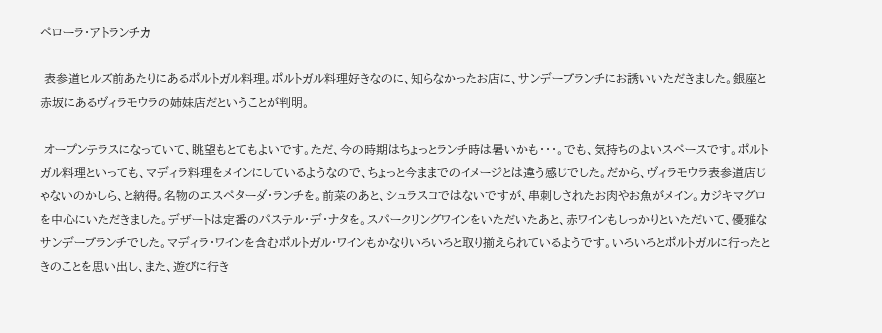ペローラ・アトランチカ

 表参道ヒルズ前あたりにあるポルトガル料理。ポルトガル料理好きなのに、知らなかったお店に、サンデーブランチにお誘いいただきました。銀座と赤坂にあるヴィラモウラの姉妹店だということが判明。

 オープンテラスになっていて、眺望もとてもよいです。ただ、今の時期はちょっとランチ時は暑いかも・・・。でも、気持ちのよいスペースです。ポルトガル料理といっても、マディラ料理をメインにしているようなので、ちょっと今ままでのイメージとは違う感じでした。だから、ヴィラモウラ表参道店じゃないのかしら、と納得。名物のエスペターダ・ランチを。前菜のあと、シュラスコではないですが、串刺しされたお肉やお魚がメイン。カジキマグロを中心にいただきました。デザートは定番のパステル・デ・ナタを。スパークリングワインをいただいたあと、赤ワインもしっかりといただいて、優雅なサンデーブランチでした。マディラ・ワインを含むポルトガル・ワインもかなりいろいろと取り揃えられているようです。いろいろとポルトガルに行ったときのことを思い出し、また、遊びに行き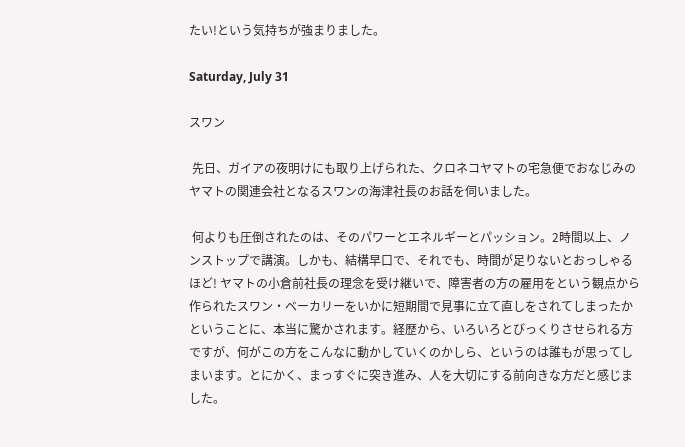たい!という気持ちが強まりました。

Saturday, July 31

スワン

 先日、ガイアの夜明けにも取り上げられた、クロネコヤマトの宅急便でおなじみのヤマトの関連会社となるスワンの海津社長のお話を伺いました。

 何よりも圧倒されたのは、そのパワーとエネルギーとパッション。2時間以上、ノンストップで講演。しかも、結構早口で、それでも、時間が足りないとおっしゃるほど! ヤマトの小倉前社長の理念を受け継いで、障害者の方の雇用をという観点から作られたスワン・ベーカリーをいかに短期間で見事に立て直しをされてしまったかということに、本当に驚かされます。経歴から、いろいろとびっくりさせられる方ですが、何がこの方をこんなに動かしていくのかしら、というのは誰もが思ってしまいます。とにかく、まっすぐに突き進み、人を大切にする前向きな方だと感じました。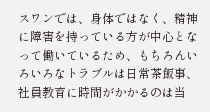スワンでは、身体ではなく、精神に障害を持っている方が中心となって働いているため、もちろんいろいろなトラブルは日常茶飯事、社員教育に時間がかかるのは当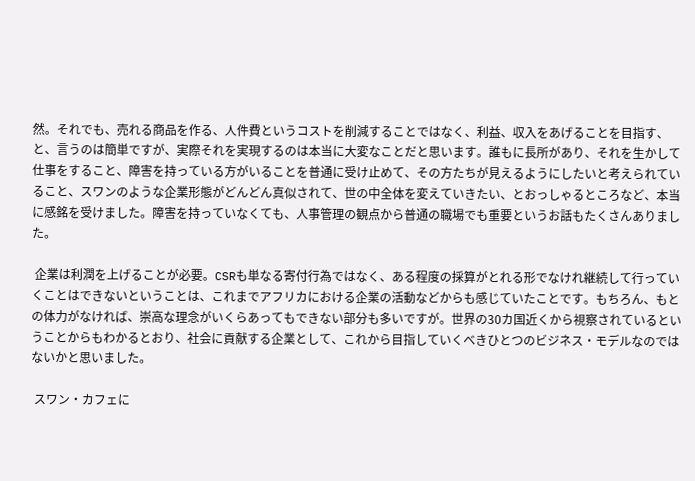然。それでも、売れる商品を作る、人件費というコストを削減することではなく、利益、収入をあげることを目指す、と、言うのは簡単ですが、実際それを実現するのは本当に大変なことだと思います。誰もに長所があり、それを生かして仕事をすること、障害を持っている方がいることを普通に受け止めて、その方たちが見えるようにしたいと考えられていること、スワンのような企業形態がどんどん真似されて、世の中全体を変えていきたい、とおっしゃるところなど、本当に感銘を受けました。障害を持っていなくても、人事管理の観点から普通の職場でも重要というお話もたくさんありました。

 企業は利潤を上げることが必要。CSRも単なる寄付行為ではなく、ある程度の採算がとれる形でなけれ継続して行っていくことはできないということは、これまでアフリカにおける企業の活動などからも感じていたことです。もちろん、もとの体力がなければ、崇高な理念がいくらあってもできない部分も多いですが。世界の30カ国近くから視察されているということからもわかるとおり、社会に貢献する企業として、これから目指していくべきひとつのビジネス・モデルなのではないかと思いました。

 スワン・カフェに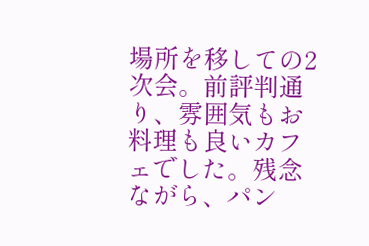場所を移しての2次会。前評判通り、雰囲気もお料理も良いカフェでした。残念ながら、パン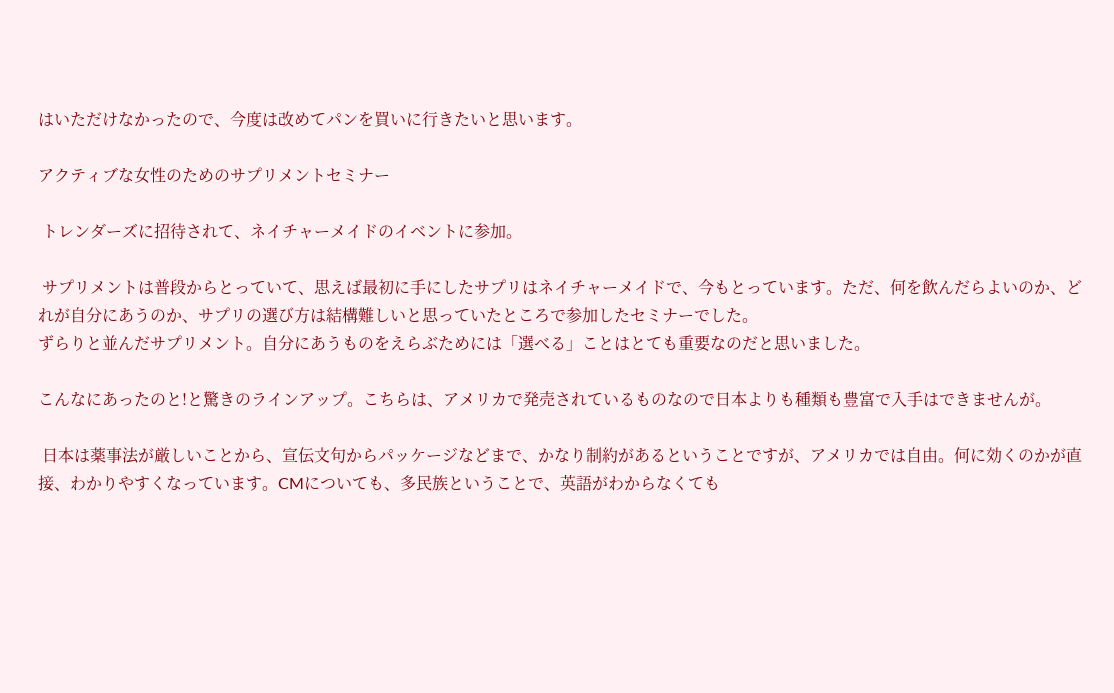はいただけなかったので、今度は改めてパンを買いに行きたいと思います。

アクティブな女性のためのサプリメントセミナー

 トレンダーズに招待されて、ネイチャーメイドのイベントに参加。

 サプリメントは普段からとっていて、思えば最初に手にしたサプリはネイチャーメイドで、今もとっています。ただ、何を飲んだらよいのか、どれが自分にあうのか、サプリの選び方は結構難しいと思っていたところで参加したセミナーでした。
ずらりと並んだサプリメント。自分にあうものをえらぶためには「選べる」ことはとても重要なのだと思いました。

こんなにあったのと!と驚きのラインアップ。こちらは、アメリカで発売されているものなので日本よりも種類も豊富で入手はできませんが。

 日本は薬事法が厳しいことから、宣伝文句からパッケージなどまで、かなり制約があるということですが、アメリカでは自由。何に効くのかが直接、わかりやすくなっています。CMについても、多民族ということで、英語がわからなくても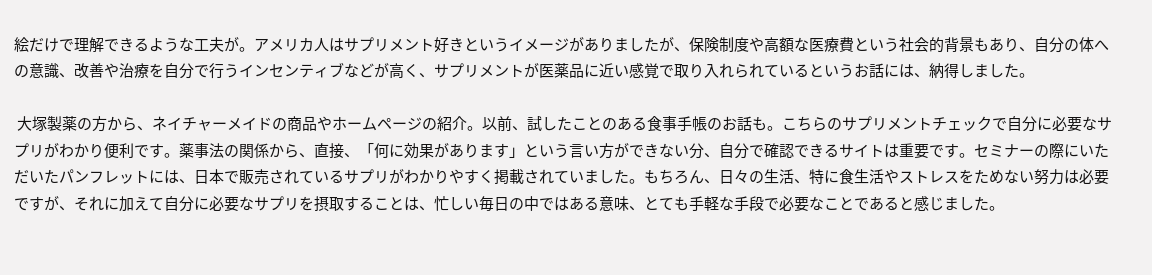絵だけで理解できるような工夫が。アメリカ人はサプリメント好きというイメージがありましたが、保険制度や高額な医療費という社会的背景もあり、自分の体への意識、改善や治療を自分で行うインセンティブなどが高く、サプリメントが医薬品に近い感覚で取り入れられているというお話には、納得しました。

 大塚製薬の方から、ネイチャーメイドの商品やホームページの紹介。以前、試したことのある食事手帳のお話も。こちらのサプリメントチェックで自分に必要なサプリがわかり便利です。薬事法の関係から、直接、「何に効果があります」という言い方ができない分、自分で確認できるサイトは重要です。セミナーの際にいただいたパンフレットには、日本で販売されているサプリがわかりやすく掲載されていました。もちろん、日々の生活、特に食生活やストレスをためない努力は必要ですが、それに加えて自分に必要なサプリを摂取することは、忙しい毎日の中ではある意味、とても手軽な手段で必要なことであると感じました。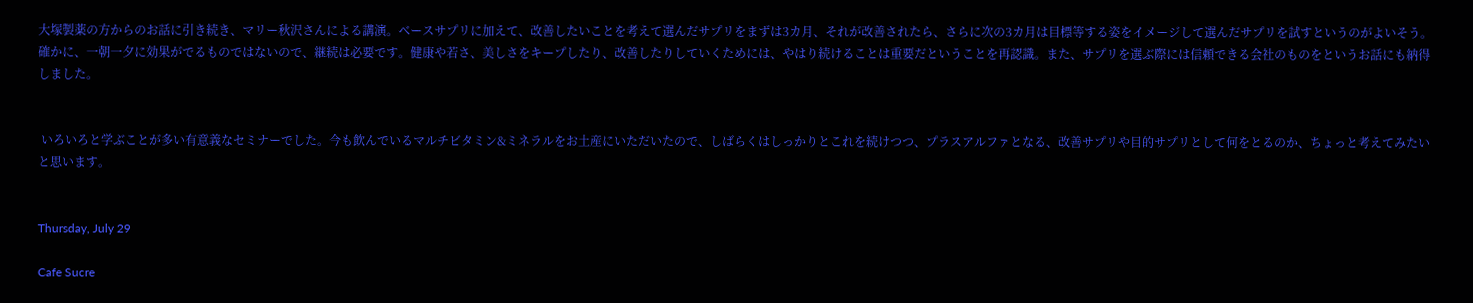大塚製薬の方からのお話に引き続き、マリー秋沢さんによる講演。ベースサプリに加えて、改善したいことを考えて選んだサプリをまずは3カ月、それが改善されたら、さらに次の3カ月は目標等する姿をイメージして選んだサプリを試すというのがよいそう。確かに、一朝一夕に効果がでるものではないので、継続は必要です。健康や若さ、美しさをキープしたり、改善したりしていくためには、やはり続けることは重要だということを再認識。また、サプリを選ぶ際には信頼できる会社のものをというお話にも納得しました。


 いろいろと学ぶことが多い有意義なセミナーでした。今も飲んでいるマルチビタミン&ミネラルをお土産にいただいたので、しばらくはしっかりとこれを続けつつ、プラスアルファとなる、改善サプリや目的サプリとして何をとるのか、ちょっと考えてみたいと思います。


Thursday, July 29

Cafe Sucre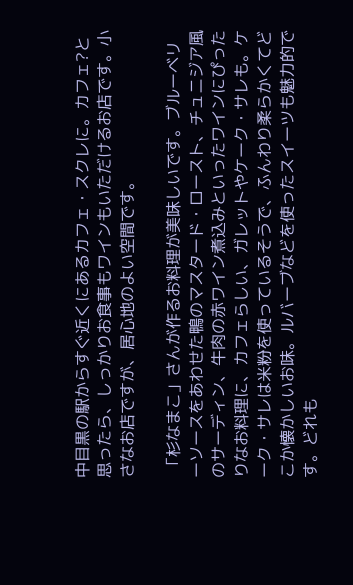中目黒の駅からすぐ近くにあるカフェ・スクレに。カフェ?と思ったら、しっかりお食事もワインもいただけるお店です。小さなお店ですが、居心地のよい空間です。

 「杉なまこ」さんが作るお料理が美味しいです。ブルーベリーソースをあわせた鴨のマスタード・ロースト、チュニジア風のサーディン、牛肉の赤ワイン煮込みといったワインにぴったりなお料理に、カフェらしい、ガレットやケーク・サレも。ケーク・サレは米粉を使っているそうで、ふんわり柔らかくてどこか懐かしいお味。ルバーブなどを使ったスイーツも魅力的です。どれも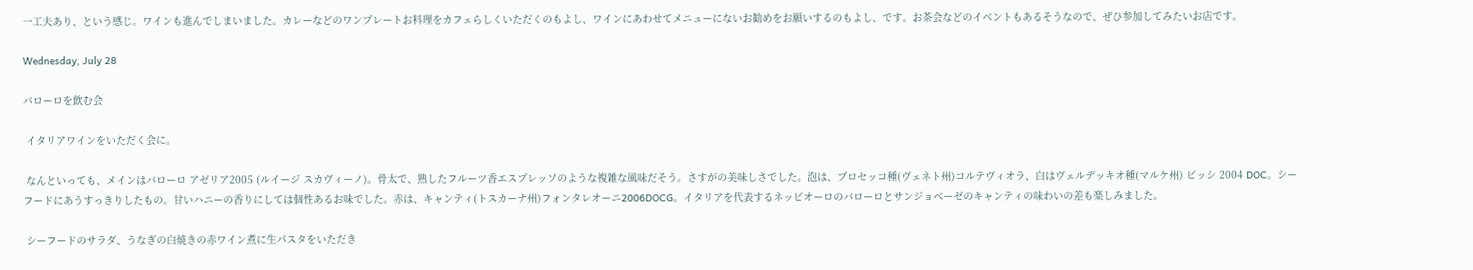一工夫あり、という感じ。ワインも進んでしまいました。カレーなどのワンプレートお料理をカフェらしくいただくのもよし、ワインにあわせてメニューにないお勧めをお願いするのもよし、です。お茶会などのイベントもあるそうなので、ぜひ参加してみたいお店です。

Wednesday, July 28

バローロを飲む会

 イタリアワインをいただく会に。

 なんといっても、メインはバローロ アゼリア2005 (ルイージ スカヴィーノ)。骨太で、熟したフルーツ香エスプレッソのような複雑な風味だそう。さすがの美味しさでした。泡は、プロセッコ種(ヴェネト州)コルテヴィオラ、白はヴェルデッキオ種(マルケ州) ビッシ 2004 DOC。シーフードにあうすっきりしたもの。甘いハニーの香りにしては個性あるお味でした。赤は、キャンティ(トスカーナ州)フォンタレオーニ2006DOCG。イタリアを代表するネッビオーロのバローロとサンジョベーゼのキャンティの味わいの差も楽しみました。

 シーフードのサラダ、うなぎの白焼きの赤ワイン煮に生パスタをいただき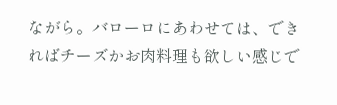ながら。バローロにあわせては、できればチーズかお肉料理も欲しい感じで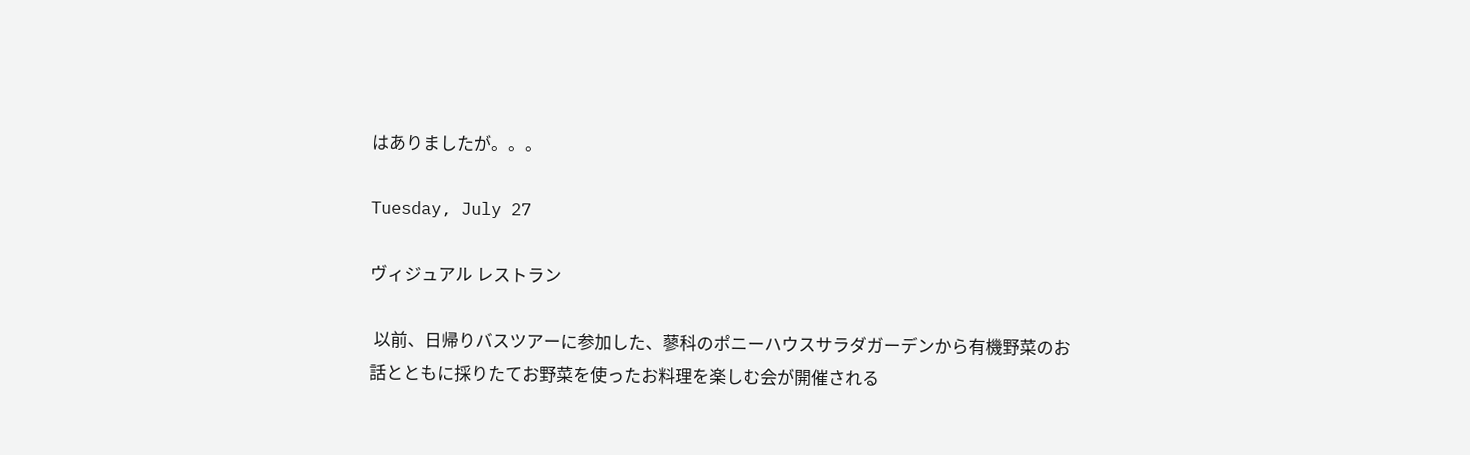はありましたが。。。

Tuesday, July 27

ヴィジュアル レストラン

 以前、日帰りバスツアーに参加した、蓼科のポニーハウスサラダガーデンから有機野菜のお話とともに採りたてお野菜を使ったお料理を楽しむ会が開催される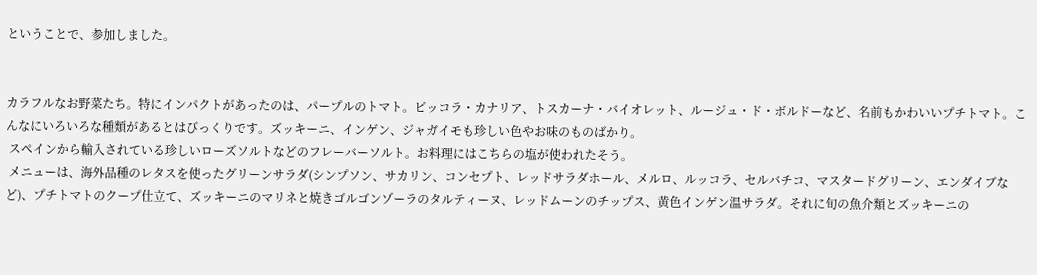ということで、参加しました。


カラフルなお野菜たち。特にインパクトがあったのは、パープルのトマト。ピッコラ・カナリア、トスカーナ・バイオレット、ルージュ・ド・ボルドーなど、名前もかわいいプチトマト。こんなにいろいろな種類があるとはびっくりです。ズッキーニ、インゲン、ジャガイモも珍しい色やお味のものばかり。
 スペインから輸入されている珍しいローズソルトなどのフレーバーソルト。お料理にはこちらの塩が使われたそう。
 メニューは、海外品種のレタスを使ったグリーンサラダ(シンプソン、サカリン、コンセプト、レッドサラダホール、メルロ、ルッコラ、セルバチコ、マスタードグリーン、エンダイブなど)、プチトマトのクープ仕立て、ズッキーニのマリネと焼きゴルゴンゾーラのタルティーヌ、レッドムーンのチップス、黄色インゲン温サラダ。それに旬の魚介類とズッキーニの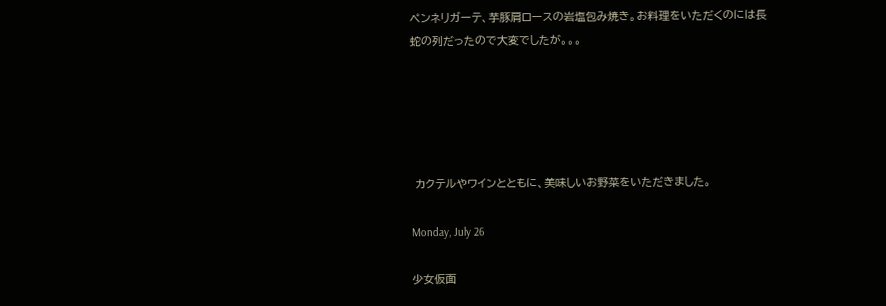ペンネリガーテ、芋豚肩ロースの岩塩包み焼き。お料理をいただくのには長蛇の列だったので大変でしたが。。。





 カクテルやワインとともに、美味しいお野菜をいただきました。

Monday, July 26

少女仮面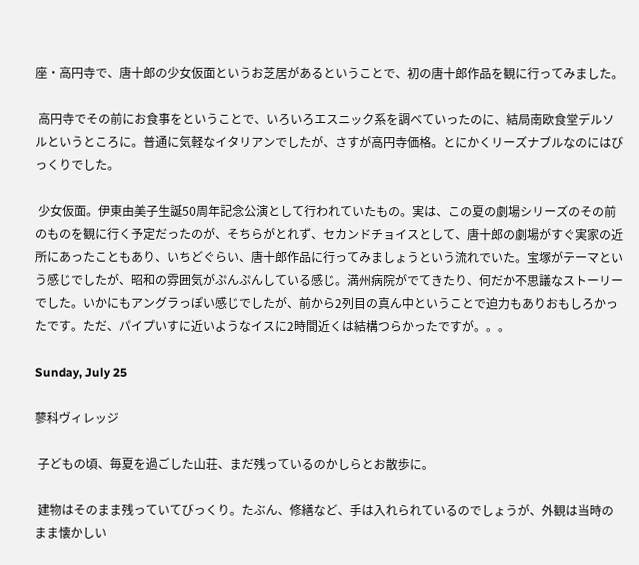座・高円寺で、唐十郎の少女仮面というお芝居があるということで、初の唐十郎作品を観に行ってみました。

 高円寺でその前にお食事をということで、いろいろエスニック系を調べていったのに、結局南欧食堂デルソルというところに。普通に気軽なイタリアンでしたが、さすが高円寺価格。とにかくリーズナブルなのにはびっくりでした。

 少女仮面。伊東由美子生誕50周年記念公演として行われていたもの。実は、この夏の劇場シリーズのその前のものを観に行く予定だったのが、そちらがとれず、セカンドチョイスとして、唐十郎の劇場がすぐ実家の近所にあったこともあり、いちどぐらい、唐十郎作品に行ってみましょうという流れでいた。宝塚がテーマという感じでしたが、昭和の雰囲気がぷんぷんしている感じ。満州病院がでてきたり、何だか不思議なストーリーでした。いかにもアングラっぽい感じでしたが、前から2列目の真ん中ということで迫力もありおもしろかったです。ただ、パイプいすに近いようなイスに2時間近くは結構つらかったですが。。。

Sunday, July 25

蓼科ヴィレッジ

 子どもの頃、毎夏を過ごした山荘、まだ残っているのかしらとお散歩に。

 建物はそのまま残っていてびっくり。たぶん、修繕など、手は入れられているのでしょうが、外観は当時のまま懐かしい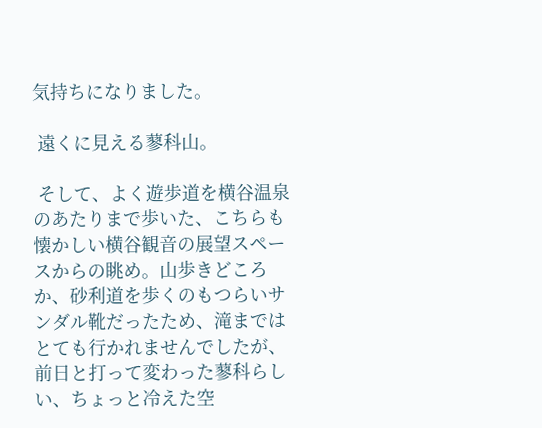気持ちになりました。

 遠くに見える蓼科山。

 そして、よく遊歩道を横谷温泉のあたりまで歩いた、こちらも懐かしい横谷観音の展望スペースからの眺め。山歩きどころか、砂利道を歩くのもつらいサンダル靴だったため、滝まではとても行かれませんでしたが、前日と打って変わった蓼科らしい、ちょっと冷えた空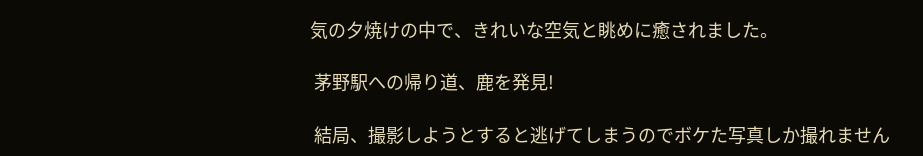気の夕焼けの中で、きれいな空気と眺めに癒されました。

 茅野駅への帰り道、鹿を発見!

 結局、撮影しようとすると逃げてしまうのでボケた写真しか撮れません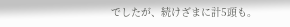でしたが、続けざまに計5頭も。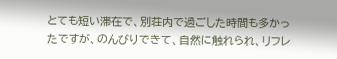とても短い滞在で、別荘内で過ごした時間も多かったですが、のんびりできて、自然に触れられ、リフレ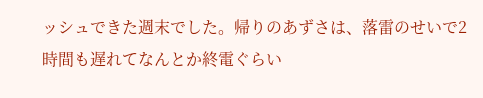ッシュできた週末でした。帰りのあずさは、落雷のせいで2時間も遅れてなんとか終電ぐらい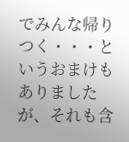でみんな帰りつく・・・というおまけもありましたが、それも含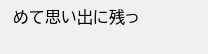めて思い出に残っ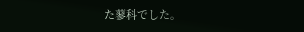た蓼科でした。